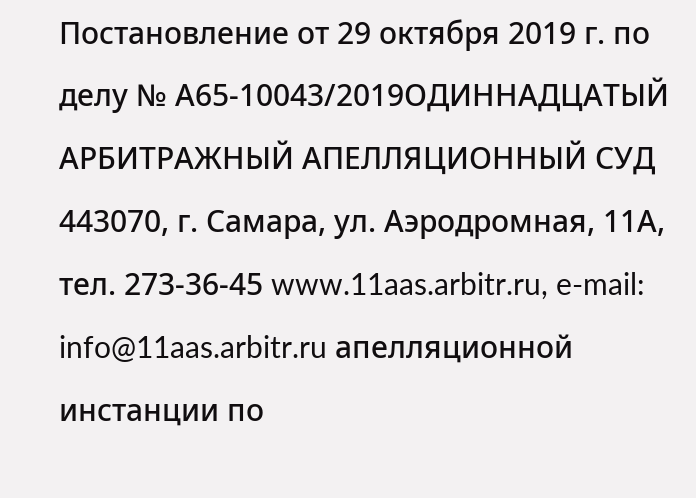Постановление от 29 октября 2019 г. по делу № А65-10043/2019ОДИННАДЦАТЫЙ АРБИТРАЖНЫЙ АПЕЛЛЯЦИОННЫЙ СУД 443070, г. Самара, ул. Аэродромная, 11А, тел. 273-36-45 www.11aas.arbitr.ru, e-mail: info@11aas.arbitr.ru апелляционной инстанции по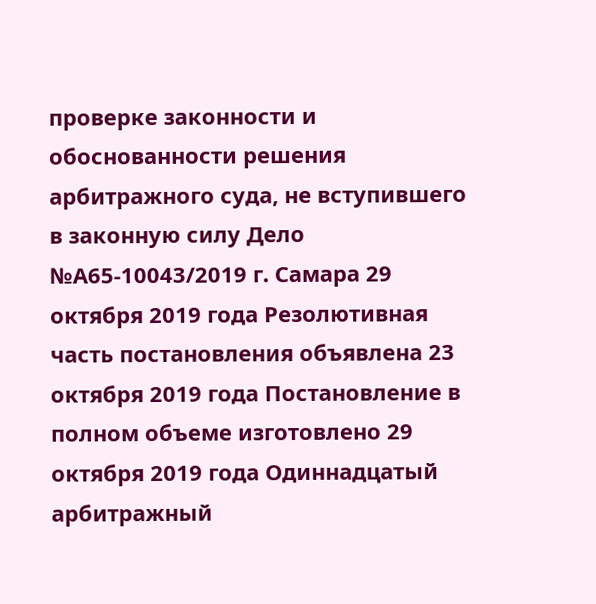проверке законности и обоснованности решения арбитражного суда, не вступившего в законную силу Дело №А65-10043/2019 г. Самара 29 октября 2019 года Резолютивная часть постановления объявлена 23 октября 2019 года Постановление в полном объеме изготовлено 29 октября 2019 года Одиннадцатый арбитражный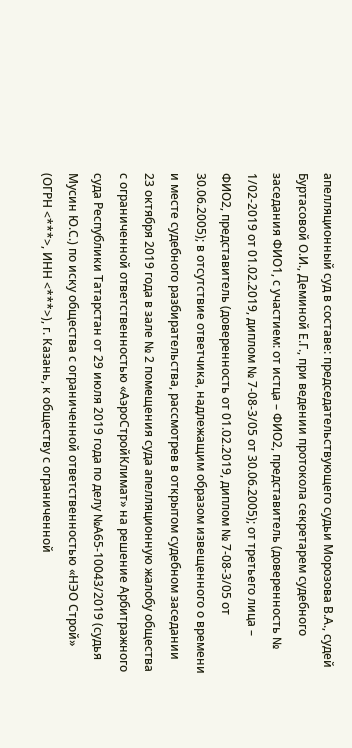апелляционный суд в составе: председательствующего судьи Морозова В.А., судей Буртасовой О.И., Деминой Е.Г., при ведении протокола секретарем судебного заседания ФИО1, с участием: от истца – ФИО2, представитель (доверенность № 1/02-2019 от 01.02.2019, диплом № 7-08-3/05 от 30.06.2005); от третьего лица – ФИО2, представитель (доверенность от 01.02.2019, диплом № 7-08-3/05 от 30.06.2005); в отсутствие ответчика, надлежащим образом извещенного о времени и месте судебного разбирательства, рассмотрев в открытом судебном заседании 23 октября 2019 года в зале № 2 помещения суда апелляционную жалобу общества с ограниченной ответственностью «АэроСтройКлимат» на решение Арбитражного суда Республики Татарстан от 29 июля 2019 года по делу №А65-10043/2019 (судья Мусин Ю.С.) по иску общества с ограниченной ответственностью «НЭО Строй» (ОГРН <***>, ИНН <***>), г. Казань, к обществу с ограниченной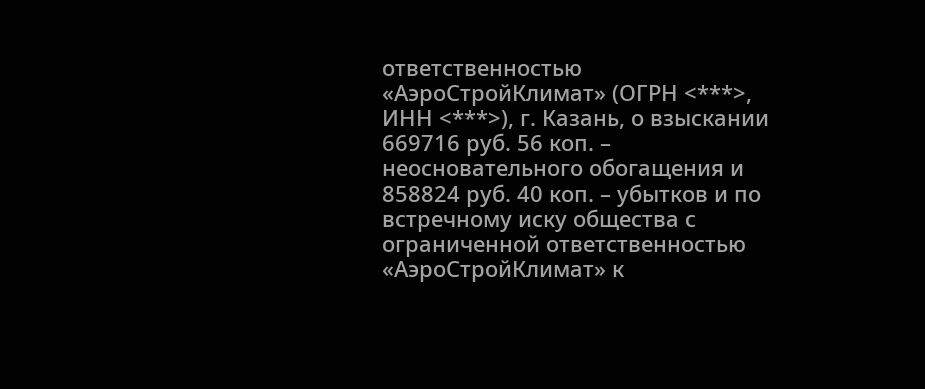ответственностью «АэроСтройКлимат» (ОГРН <***>, ИНН <***>), г. Казань, о взыскании 669716 руб. 56 коп. – неосновательного обогащения и 858824 руб. 40 коп. – убытков и по встречному иску общества с ограниченной ответственностью «АэроСтройКлимат» к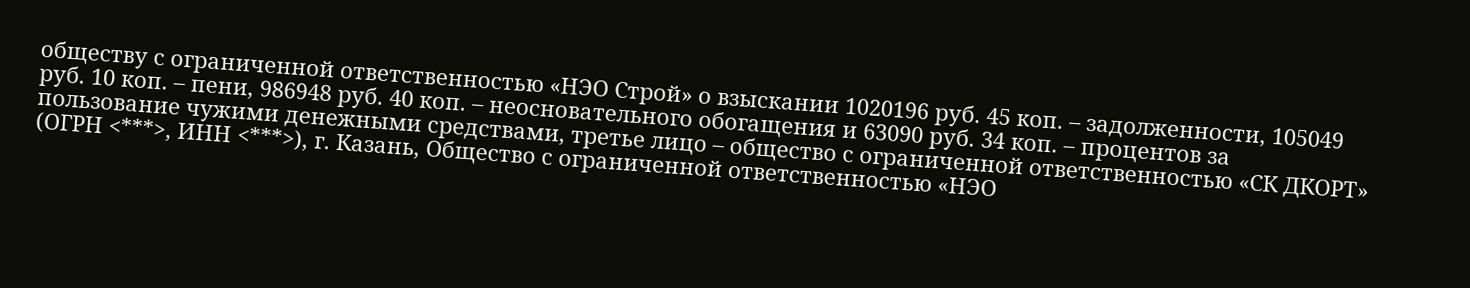обществу с ограниченной ответственностью «НЭО Строй» о взыскании 1020196 руб. 45 коп. – задолженности, 105049 руб. 10 коп. – пени, 986948 руб. 40 коп. – неосновательного обогащения и 63090 руб. 34 коп. – процентов за пользование чужими денежными средствами, третье лицо – общество с ограниченной ответственностью «СК ДКОРТ» (ОГРН <***>, ИНН <***>), г. Казань, Общество с ограниченной ответственностью «НЭО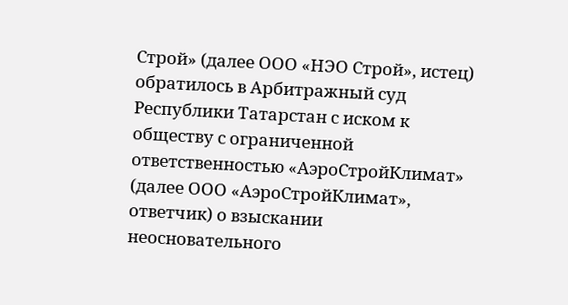Строй» (далее ООО «НЭО Строй», истец) обратилось в Арбитражный суд Республики Татарстан с иском к обществу с ограниченной ответственностью «АэроСтройКлимат» (далее ООО «АэроСтройКлимат», ответчик) о взыскании неосновательного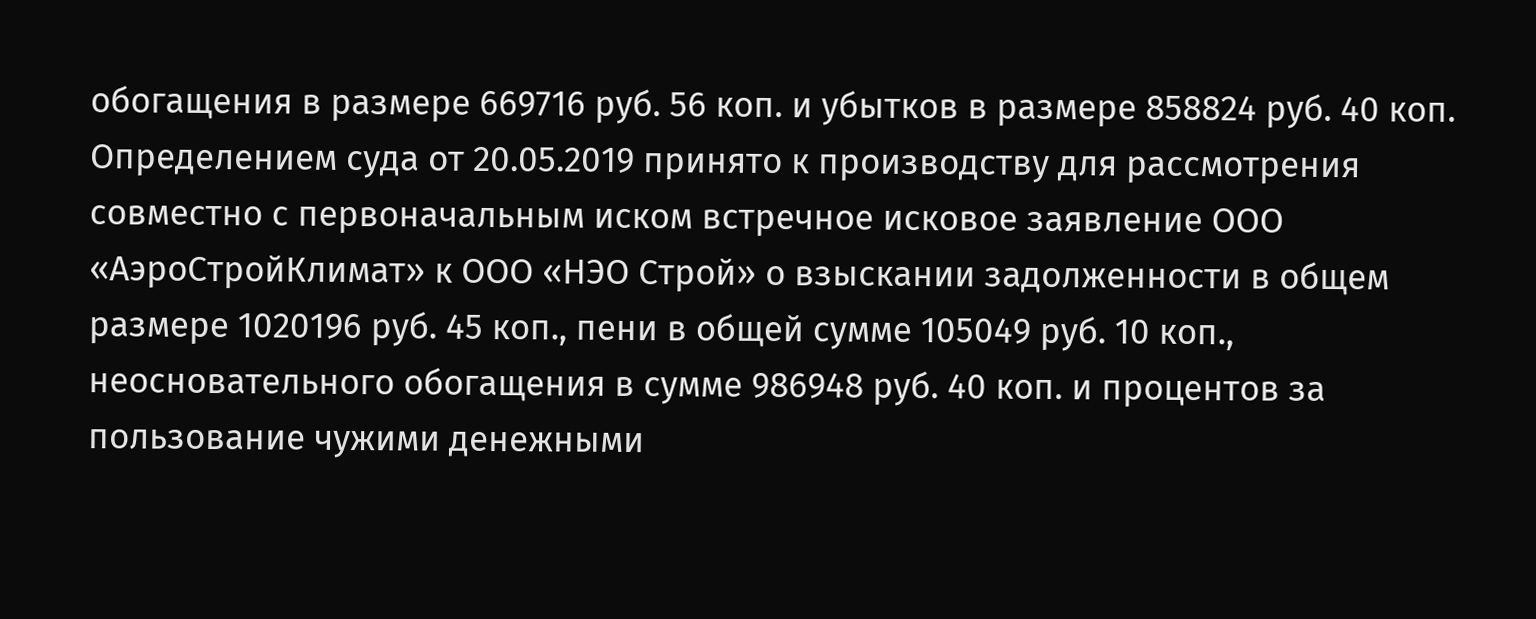обогащения в размере 669716 руб. 56 коп. и убытков в размере 858824 руб. 40 коп. Определением суда от 20.05.2019 принято к производству для рассмотрения совместно с первоначальным иском встречное исковое заявление ООО «АэроСтройКлимат» к ООО «НЭО Строй» о взыскании задолженности в общем размере 1020196 руб. 45 коп., пени в общей сумме 105049 руб. 10 коп., неосновательного обогащения в сумме 986948 руб. 40 коп. и процентов за пользование чужими денежными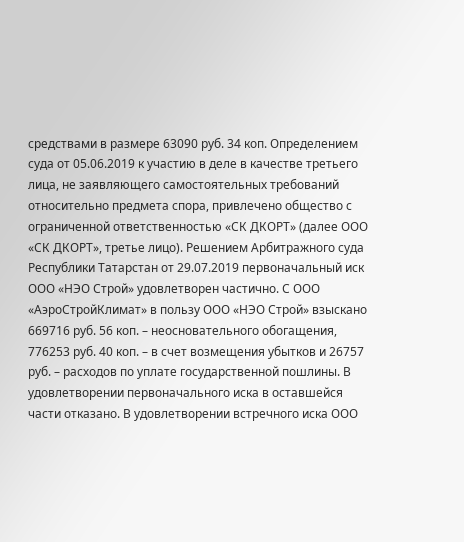средствами в размере 63090 руб. 34 коп. Определением суда от 05.06.2019 к участию в деле в качестве третьего лица, не заявляющего самостоятельных требований относительно предмета спора, привлечено общество с ограниченной ответственностью «СК ДКОРТ» (далее ООО «СК ДКОРТ», третье лицо). Решением Арбитражного суда Республики Татарстан от 29.07.2019 первоначальный иск ООО «НЭО Строй» удовлетворен частично. С ООО «АэроСтройКлимат» в пользу ООО «НЭО Строй» взыскано 669716 руб. 56 коп. – неосновательного обогащения, 776253 руб. 40 коп. – в счет возмещения убытков и 26757 руб. – расходов по уплате государственной пошлины. В удовлетворении первоначального иска в оставшейся части отказано. В удовлетворении встречного иска ООО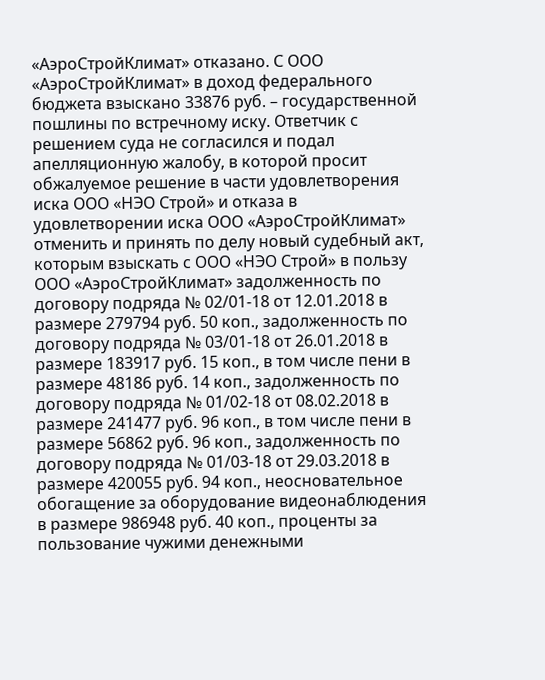«АэроСтройКлимат» отказано. С ООО «АэроСтройКлимат» в доход федерального бюджета взыскано 33876 руб. – государственной пошлины по встречному иску. Ответчик с решением суда не согласился и подал апелляционную жалобу, в которой просит обжалуемое решение в части удовлетворения иска ООО «НЭО Строй» и отказа в удовлетворении иска ООО «АэроСтройКлимат» отменить и принять по делу новый судебный акт, которым взыскать с ООО «НЭО Строй» в пользу ООО «АэроСтройКлимат» задолженность по договору подряда № 02/01-18 от 12.01.2018 в размере 279794 руб. 50 коп., задолженность по договору подряда № 03/01-18 от 26.01.2018 в размере 183917 руб. 15 коп., в том числе пени в размере 48186 руб. 14 коп., задолженность по договору подряда № 01/02-18 от 08.02.2018 в размере 241477 руб. 96 коп., в том числе пени в размере 56862 руб. 96 коп., задолженность по договору подряда № 01/03-18 от 29.03.2018 в размере 420055 руб. 94 коп., неосновательное обогащение за оборудование видеонаблюдения в размере 986948 руб. 40 коп., проценты за пользование чужими денежными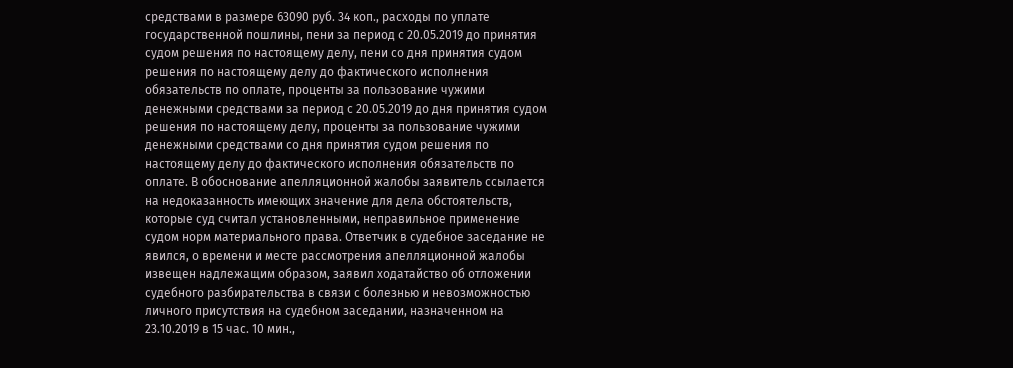средствами в размере 63090 руб. 34 коп., расходы по уплате государственной пошлины, пени за период с 20.05.2019 до принятия судом решения по настоящему делу, пени со дня принятия судом решения по настоящему делу до фактического исполнения обязательств по оплате, проценты за пользование чужими денежными средствами за период с 20.05.2019 до дня принятия судом решения по настоящему делу, проценты за пользование чужими денежными средствами со дня принятия судом решения по настоящему делу до фактического исполнения обязательств по оплате. В обоснование апелляционной жалобы заявитель ссылается на недоказанность имеющих значение для дела обстоятельств, которые суд считал установленными, неправильное применение судом норм материального права. Ответчик в судебное заседание не явился, о времени и месте рассмотрения апелляционной жалобы извещен надлежащим образом, заявил ходатайство об отложении судебного разбирательства в связи с болезнью и невозможностью личного присутствия на судебном заседании, назначенном на 23.10.2019 в 15 час. 10 мин.,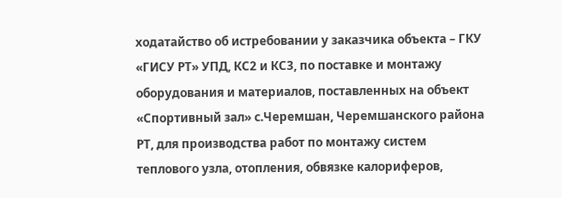ходатайство об истребовании у заказчика объекта – ГКУ «ГИСУ РТ» УПД, КС2 и КС3, по поставке и монтажу оборудования и материалов, поставленных на объект «Спортивный зал» с.Черемшан, Черемшанского района РТ, для производства работ по монтажу систем теплового узла, отопления, обвязке калориферов,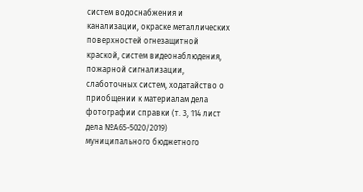систем водоснабжения и канализации, окраске металлических поверхностей огнезащитной краской, систем видеонаблюдения, пожарной сигнализации, слаботочных систем, ходатайство о приобщении к материалам дела фотографии справки (т. 3, 114 лист дела №А65-5020/2019) муниципального бюджетного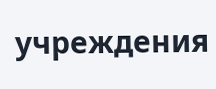учреждения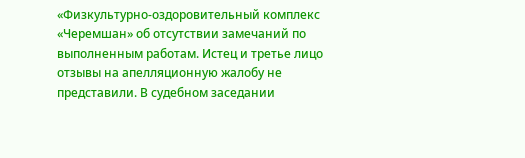«Физкультурно-оздоровительный комплекс «Черемшан» об отсутствии замечаний по выполненным работам. Истец и третье лицо отзывы на апелляционную жалобу не представили. В судебном заседании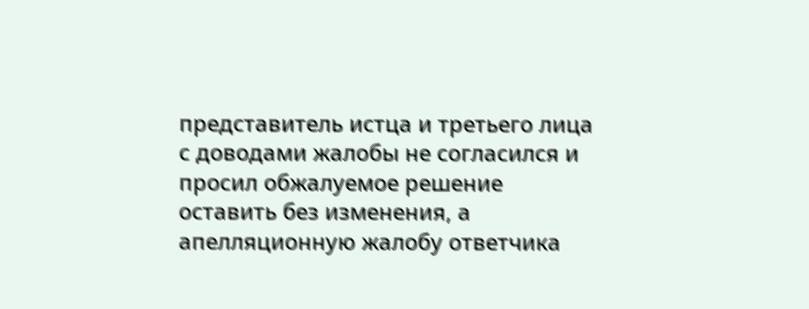представитель истца и третьего лица с доводами жалобы не согласился и просил обжалуемое решение оставить без изменения, а апелляционную жалобу ответчика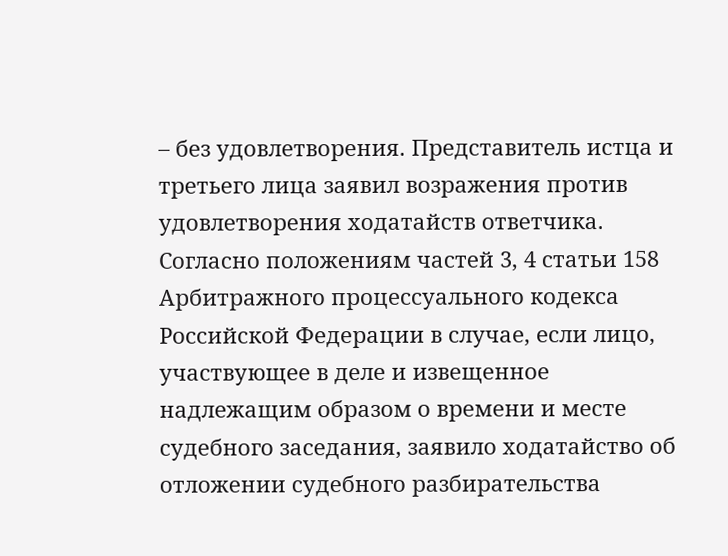– без удовлетворения. Представитель истца и третьего лица заявил возражения против удовлетворения ходатайств ответчика. Согласно положениям частей 3, 4 статьи 158 Арбитражного процессуального кодекса Российской Федерации в случае, если лицо, участвующее в деле и извещенное надлежащим образом о времени и месте судебного заседания, заявило ходатайство об отложении судебного разбирательства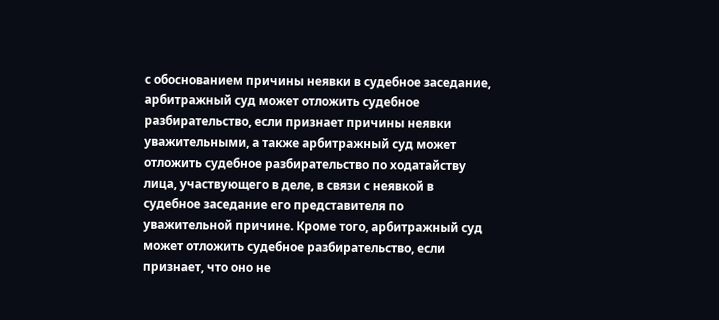с обоснованием причины неявки в судебное заседание, арбитражный суд может отложить судебное разбирательство, если признает причины неявки уважительными, а также арбитражный суд может отложить судебное разбирательство по ходатайству лица, участвующего в деле, в связи с неявкой в судебное заседание его представителя по уважительной причине. Кроме того, арбитражный суд может отложить судебное разбирательство, если признает, что оно не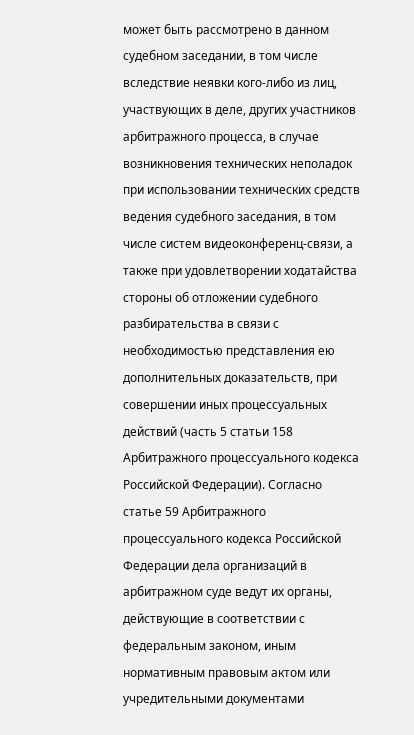может быть рассмотрено в данном судебном заседании, в том числе вследствие неявки кого-либо из лиц, участвующих в деле, других участников арбитражного процесса, в случае возникновения технических неполадок при использовании технических средств ведения судебного заседания, в том числе систем видеоконференц-связи, а также при удовлетворении ходатайства стороны об отложении судебного разбирательства в связи с необходимостью представления ею дополнительных доказательств, при совершении иных процессуальных действий (часть 5 статьи 158 Арбитражного процессуального кодекса Российской Федерации). Согласно статье 59 Арбитражного процессуального кодекса Российской Федерации дела организаций в арбитражном суде ведут их органы, действующие в соответствии с федеральным законом, иным нормативным правовым актом или учредительными документами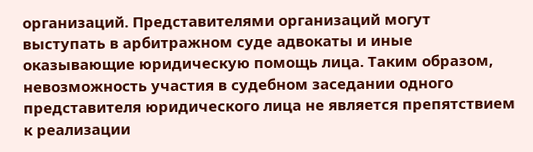организаций. Представителями организаций могут выступать в арбитражном суде адвокаты и иные оказывающие юридическую помощь лица. Таким образом, невозможность участия в судебном заседании одного представителя юридического лица не является препятствием к реализации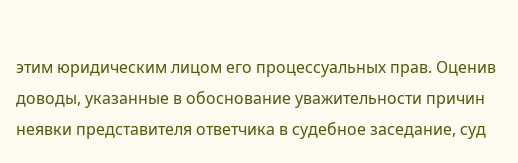этим юридическим лицом его процессуальных прав. Оценив доводы, указанные в обоснование уважительности причин неявки представителя ответчика в судебное заседание, суд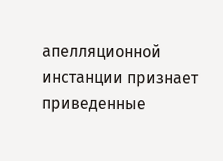апелляционной инстанции признает приведенные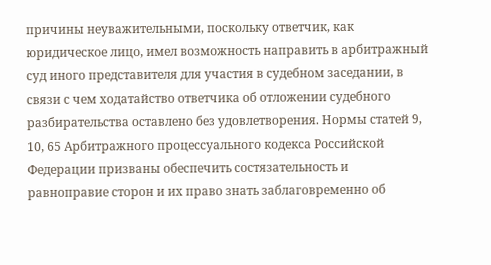причины неуважительными, поскольку ответчик, как юридическое лицо, имел возможность направить в арбитражный суд иного представителя для участия в судебном заседании, в связи с чем ходатайство ответчика об отложении судебного разбирательства оставлено без удовлетворения. Нормы статей 9, 10, 65 Арбитражного процессуального кодекса Российской Федерации призваны обеспечить состязательность и равноправие сторон и их право знать заблаговременно об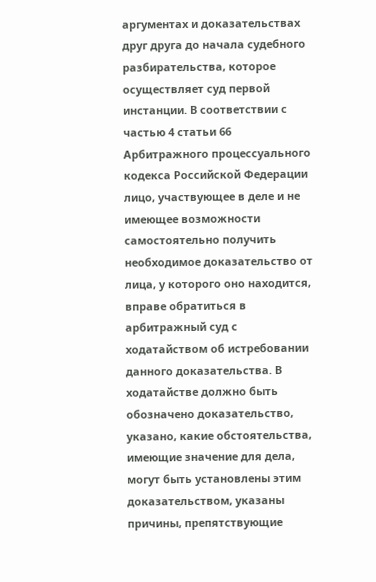аргументах и доказательствах друг друга до начала судебного разбирательства, которое осуществляет суд первой инстанции. В соответствии с частью 4 статьи 66 Арбитражного процессуального кодекса Российской Федерации лицо, участвующее в деле и не имеющее возможности самостоятельно получить необходимое доказательство от лица, у которого оно находится, вправе обратиться в арбитражный суд с ходатайством об истребовании данного доказательства. В ходатайстве должно быть обозначено доказательство, указано, какие обстоятельства, имеющие значение для дела, могут быть установлены этим доказательством, указаны причины, препятствующие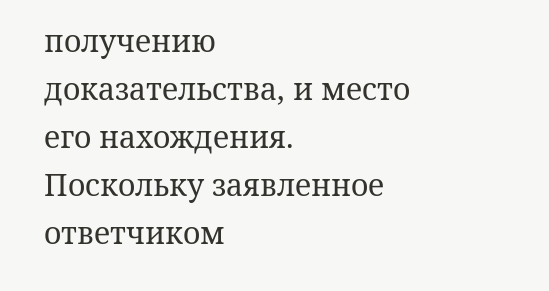получению доказательства, и место его нахождения. Поскольку заявленное ответчиком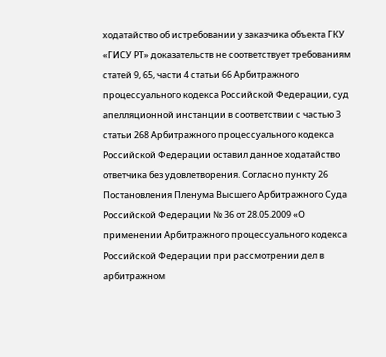ходатайство об истребовании у заказчика объекта ГКУ «ГИСУ РТ» доказательств не соответствует требованиям статей 9, 65, части 4 статьи 66 Арбитражного процессуального кодекса Российской Федерации, суд апелляционной инстанции в соответствии с частью 3 статьи 268 Арбитражного процессуального кодекса Российской Федерации оставил данное ходатайство ответчика без удовлетворения. Согласно пункту 26 Постановления Пленума Высшего Арбитражного Суда Российской Федерации № 36 от 28.05.2009 «О применении Арбитражного процессуального кодекса Российской Федерации при рассмотрении дел в арбитражном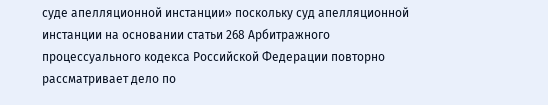суде апелляционной инстанции» поскольку суд апелляционной инстанции на основании статьи 268 Арбитражного процессуального кодекса Российской Федерации повторно рассматривает дело по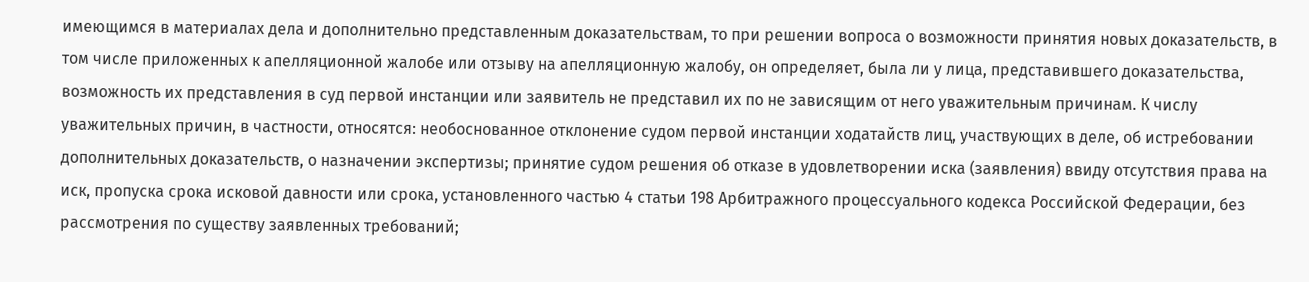имеющимся в материалах дела и дополнительно представленным доказательствам, то при решении вопроса о возможности принятия новых доказательств, в том числе приложенных к апелляционной жалобе или отзыву на апелляционную жалобу, он определяет, была ли у лица, представившего доказательства, возможность их представления в суд первой инстанции или заявитель не представил их по не зависящим от него уважительным причинам. К числу уважительных причин, в частности, относятся: необоснованное отклонение судом первой инстанции ходатайств лиц, участвующих в деле, об истребовании дополнительных доказательств, о назначении экспертизы; принятие судом решения об отказе в удовлетворении иска (заявления) ввиду отсутствия права на иск, пропуска срока исковой давности или срока, установленного частью 4 статьи 198 Арбитражного процессуального кодекса Российской Федерации, без рассмотрения по существу заявленных требований;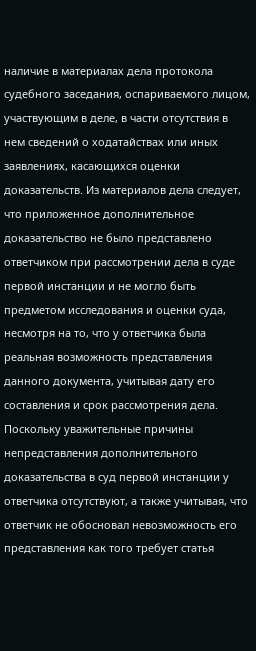наличие в материалах дела протокола судебного заседания, оспариваемого лицом, участвующим в деле, в части отсутствия в нем сведений о ходатайствах или иных заявлениях, касающихся оценки доказательств. Из материалов дела следует, что приложенное дополнительное доказательство не было представлено ответчиком при рассмотрении дела в суде первой инстанции и не могло быть предметом исследования и оценки суда, несмотря на то, что у ответчика была реальная возможность представления данного документа, учитывая дату его составления и срок рассмотрения дела. Поскольку уважительные причины непредставления дополнительного доказательства в суд первой инстанции у ответчика отсутствуют, а также учитывая, что ответчик не обосновал невозможность его представления как того требует статья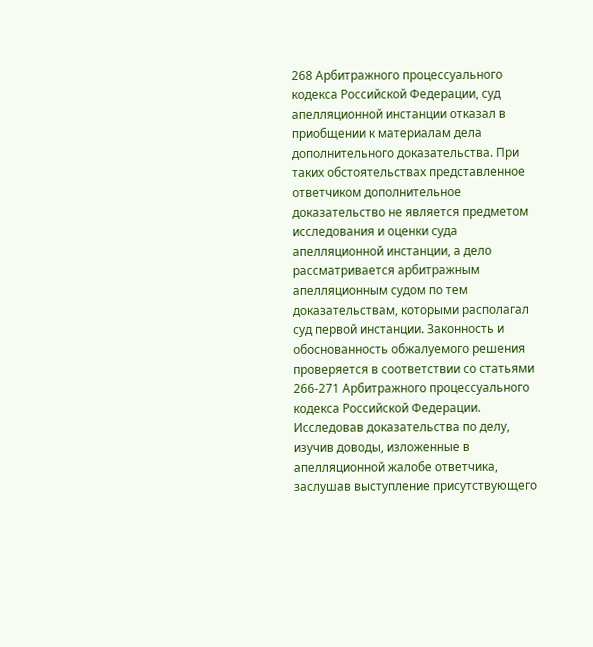268 Арбитражного процессуального кодекса Российской Федерации, суд апелляционной инстанции отказал в приобщении к материалам дела дополнительного доказательства. При таких обстоятельствах представленное ответчиком дополнительное доказательство не является предметом исследования и оценки суда апелляционной инстанции, а дело рассматривается арбитражным апелляционным судом по тем доказательствам, которыми располагал суд первой инстанции. Законность и обоснованность обжалуемого решения проверяется в соответствии со статьями 266-271 Арбитражного процессуального кодекса Российской Федерации. Исследовав доказательства по делу, изучив доводы, изложенные в апелляционной жалобе ответчика, заслушав выступление присутствующего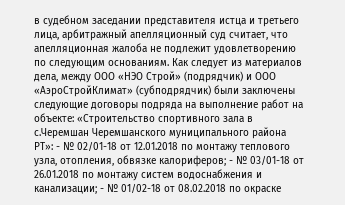в судебном заседании представителя истца и третьего лица, арбитражный апелляционный суд считает, что апелляционная жалоба не подлежит удовлетворению по следующим основаниям. Как следует из материалов дела, между ООО «НЭО Строй» (подрядчик) и ООО «АэроСтройКлимат» (субподрядчик) были заключены следующие договоры подряда на выполнение работ на объекте: «Строительство спортивного зала в с.Черемшан Черемшанского муниципального района РТ»: - № 02/01-18 от 12.01.2018 по монтажу теплового узла, отопления, обвязке калориферов; - № 03/01-18 от 26.01.2018 по монтажу систем водоснабжения и канализации; - № 01/02-18 от 08.02.2018 по окраске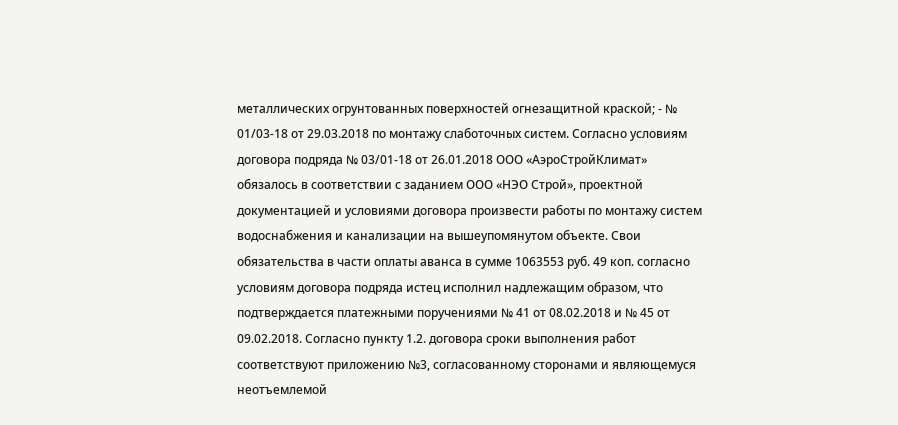металлических огрунтованных поверхностей огнезащитной краской; - № 01/03-18 от 29.03.2018 по монтажу слаботочных систем. Согласно условиям договора подряда № 03/01-18 от 26.01.2018 ООО «АэроСтройКлимат» обязалось в соответствии с заданием ООО «НЭО Строй», проектной документацией и условиями договора произвести работы по монтажу систем водоснабжения и канализации на вышеупомянутом объекте. Свои обязательства в части оплаты аванса в сумме 1063553 руб. 49 коп. согласно условиям договора подряда истец исполнил надлежащим образом, что подтверждается платежными поручениями № 41 от 08.02.2018 и № 45 от 09.02.2018. Согласно пункту 1.2. договора сроки выполнения работ соответствуют приложению №3, согласованному сторонами и являющемуся неотъемлемой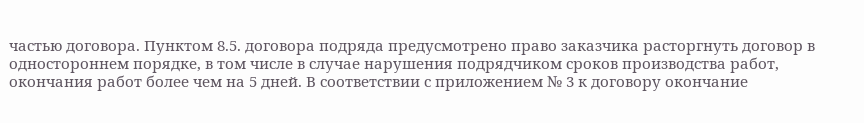частью договора. Пунктом 8.5. договора подряда предусмотрено право заказчика расторгнуть договор в одностороннем порядке, в том числе в случае нарушения подрядчиком сроков производства работ, окончания работ более чем на 5 дней. В соответствии с приложением № 3 к договору окончание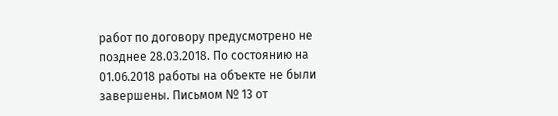работ по договору предусмотрено не позднее 28.03.2018. По состоянию на 01.06.2018 работы на объекте не были завершены. Письмом № 13 от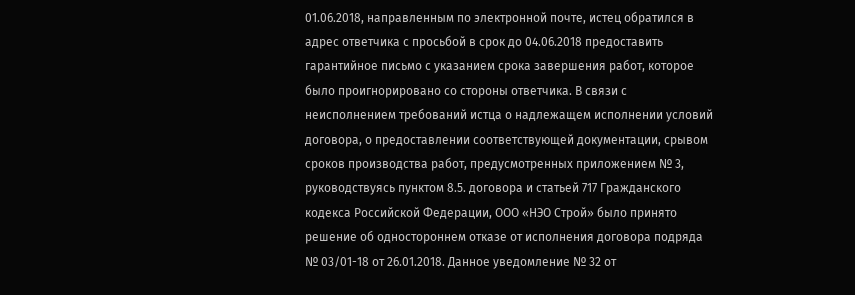01.06.2018, направленным по электронной почте, истец обратился в адрес ответчика с просьбой в срок до 04.06.2018 предоставить гарантийное письмо с указанием срока завершения работ, которое было проигнорировано со стороны ответчика. В связи с неисполнением требований истца о надлежащем исполнении условий договора, о предоставлении соответствующей документации, срывом сроков производства работ, предусмотренных приложением № 3, руководствуясь пунктом 8.5. договора и статьей 717 Гражданского кодекса Российской Федерации, ООО «НЭО Строй» было принято решение об одностороннем отказе от исполнения договора подряда № 03/01-18 от 26.01.2018. Данное уведомление № 32 от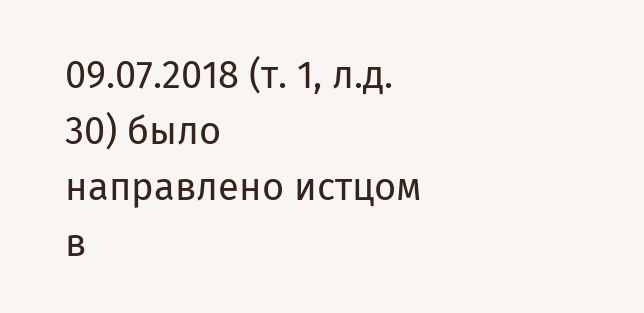09.07.2018 (т. 1, л.д. 30) было направлено истцом в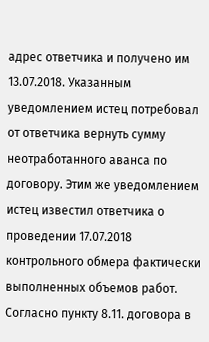адрес ответчика и получено им 13.07.2018. Указанным уведомлением истец потребовал от ответчика вернуть сумму неотработанного аванса по договору. Этим же уведомлением истец известил ответчика о проведении 17.07.2018 контрольного обмера фактически выполненных объемов работ. Согласно пункту 8.11. договора в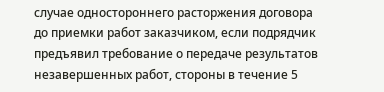случае одностороннего расторжения договора до приемки работ заказчиком, если подрядчик предъявил требование о передаче результатов незавершенных работ, стороны в течение 5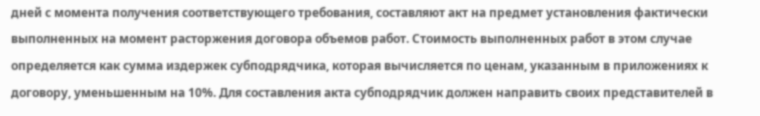дней с момента получения соответствующего требования, составляют акт на предмет установления фактически выполненных на момент расторжения договора объемов работ. Стоимость выполненных работ в этом случае определяется как сумма издержек субподрядчика, которая вычисляется по ценам, указанным в приложениях к договору, уменьшенным на 10%. Для составления акта субподрядчик должен направить своих представителей в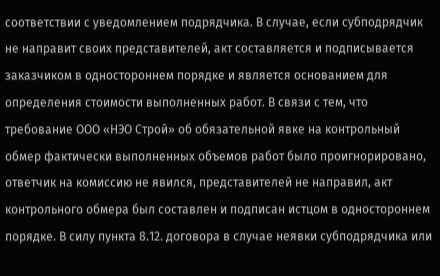соответствии с уведомлением подрядчика. В случае, если субподрядчик не направит своих представителей, акт составляется и подписывается заказчиком в одностороннем порядке и является основанием для определения стоимости выполненных работ. В связи с тем, что требование ООО «НЭО Строй» об обязательной явке на контрольный обмер фактически выполненных объемов работ было проигнорировано, ответчик на комиссию не явился, представителей не направил, акт контрольного обмера был составлен и подписан истцом в одностороннем порядке. В силу пункта 8.12. договора в случае неявки субподрядчика или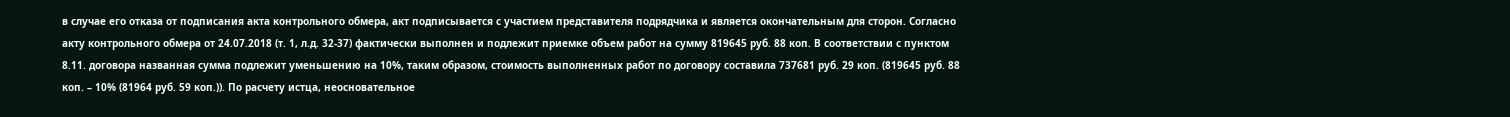в случае его отказа от подписания акта контрольного обмера, акт подписывается с участием представителя подрядчика и является окончательным для сторон. Согласно акту контрольного обмера от 24.07.2018 (т. 1, л.д. 32-37) фактически выполнен и подлежит приемке объем работ на сумму 819645 руб. 88 коп. В соответствии с пунктом 8.11. договора названная сумма подлежит уменьшению на 10%, таким образом, стоимость выполненных работ по договору составила 737681 руб. 29 коп. (819645 руб. 88 коп. – 10% (81964 руб. 59 коп.)). По расчету истца, неосновательное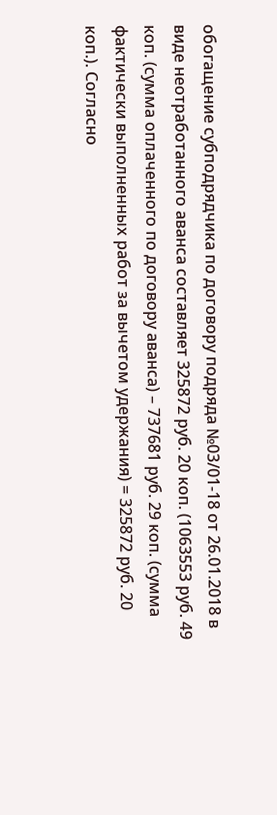обогащение субподрядчика по договору подряда №03/01-18 от 26.01.2018 в виде неотработанного аванса составляет 325872 руб. 20 коп. (1063553 руб. 49 коп. (сумма оплаченного по договору аванса) – 737681 руб. 29 коп. (сумма фактически выполненных работ за вычетом удержания) = 325872 руб. 20 коп.). Согласно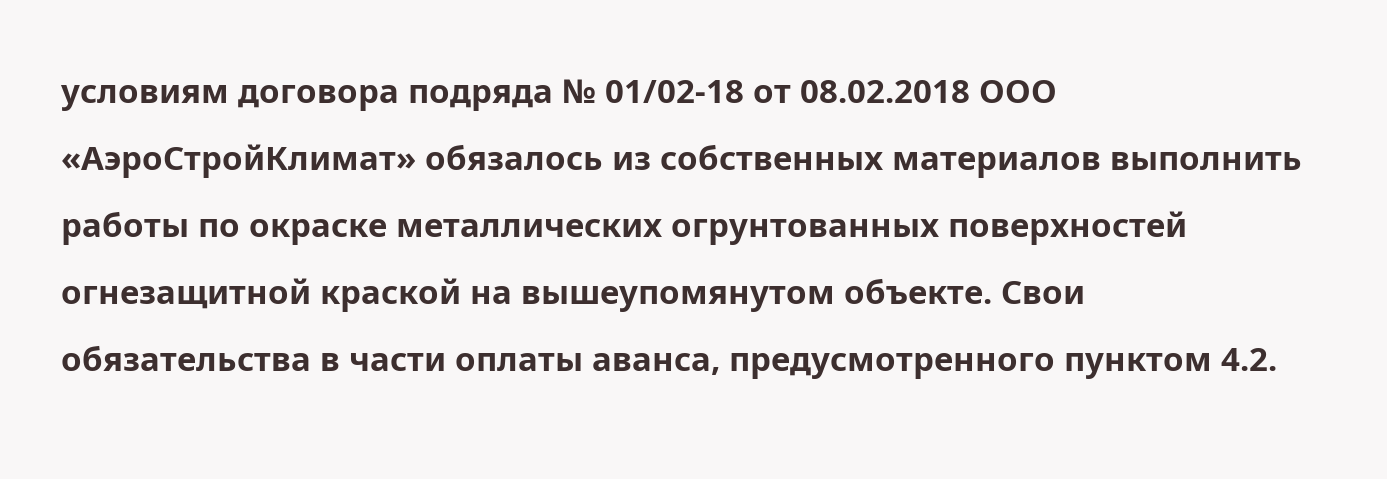условиям договора подряда № 01/02-18 от 08.02.2018 ООО «АэроСтройКлимат» обязалось из собственных материалов выполнить работы по окраске металлических огрунтованных поверхностей огнезащитной краской на вышеупомянутом объекте. Свои обязательства в части оплаты аванса, предусмотренного пунктом 4.2.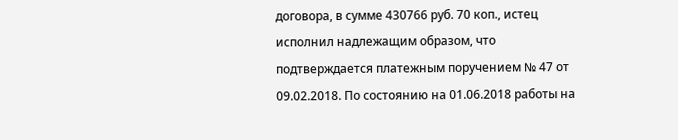договора, в сумме 430766 руб. 70 коп., истец исполнил надлежащим образом, что подтверждается платежным поручением № 47 от 09.02.2018. По состоянию на 01.06.2018 работы на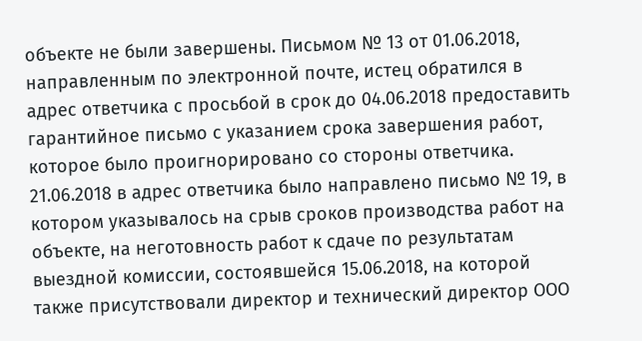объекте не были завершены. Письмом № 13 от 01.06.2018, направленным по электронной почте, истец обратился в адрес ответчика с просьбой в срок до 04.06.2018 предоставить гарантийное письмо с указанием срока завершения работ, которое было проигнорировано со стороны ответчика. 21.06.2018 в адрес ответчика было направлено письмо № 19, в котором указывалось на срыв сроков производства работ на объекте, на неготовность работ к сдаче по результатам выездной комиссии, состоявшейся 15.06.2018, на которой также присутствовали директор и технический директор ООО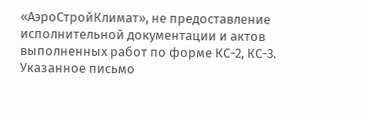«АэроСтройКлимат», не предоставление исполнительной документации и актов выполненных работ по форме КС-2, КС-3. Указанное письмо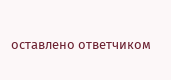оставлено ответчиком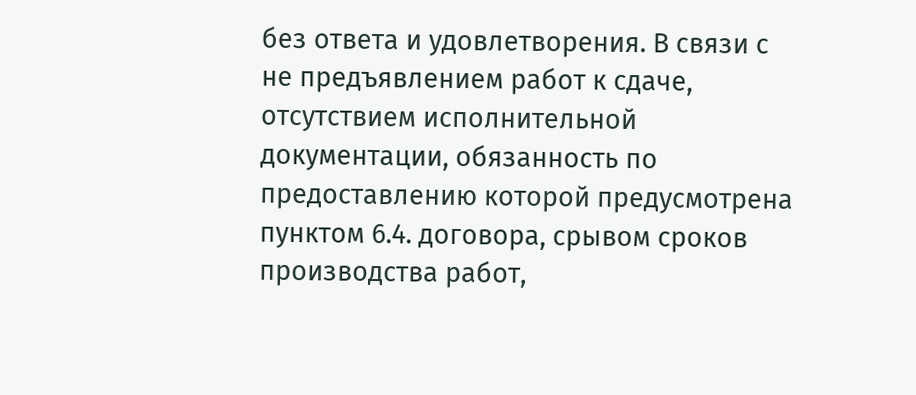без ответа и удовлетворения. В связи с не предъявлением работ к сдаче, отсутствием исполнительной документации, обязанность по предоставлению которой предусмотрена пунктом 6.4. договора, срывом сроков производства работ,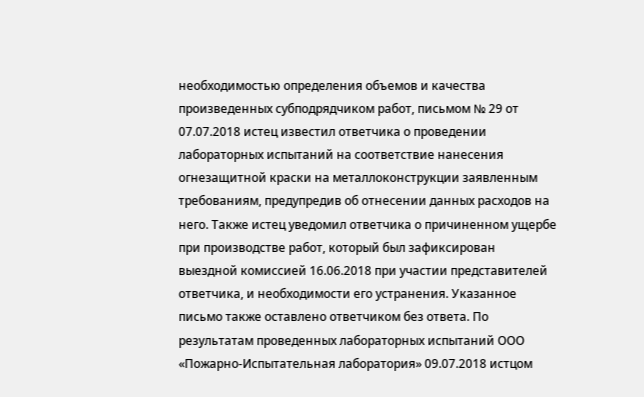необходимостью определения объемов и качества произведенных субподрядчиком работ, письмом № 29 от 07.07.2018 истец известил ответчика о проведении лабораторных испытаний на соответствие нанесения огнезащитной краски на металлоконструкции заявленным требованиям, предупредив об отнесении данных расходов на него. Также истец уведомил ответчика о причиненном ущербе при производстве работ, который был зафиксирован выездной комиссией 16.06.2018 при участии представителей ответчика, и необходимости его устранения. Указанное письмо также оставлено ответчиком без ответа. По результатам проведенных лабораторных испытаний ООО «Пожарно-Испытательная лаборатория» 09.07.2018 истцом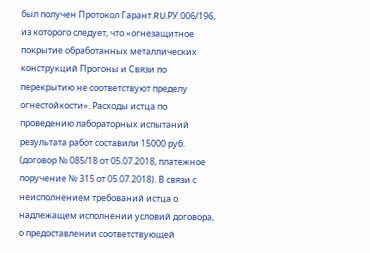был получен Протокол Гарант.RU.РУ.006/196, из которого следует, что «огнезащитное покрытие обработанных металлических конструкций Прогоны и Связи по перекрытию не соответствуют пределу огнестойкости». Расходы истца по проведению лабораторных испытаний результата работ составили 15000 руб. (договор № 085/18 от 05.07.2018, платежное поручение № 315 от 05.07.2018). В связи с неисполнением требований истца о надлежащем исполнении условий договора, о предоставлении соответствующей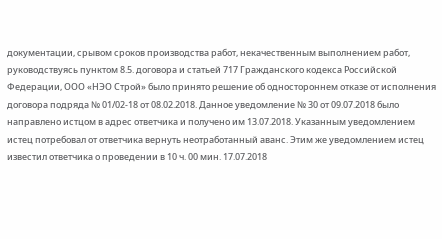документации, срывом сроков производства работ, некачественным выполнением работ, руководствуясь пунктом 8.5. договора и статьей 717 Гражданского кодекса Российской Федерации, ООО «НЭО Строй» было принято решение об одностороннем отказе от исполнения договора подряда № 01/02-18 от 08.02.2018. Данное уведомление № 30 от 09.07.2018 было направлено истцом в адрес ответчика и получено им 13.07.2018. Указанным уведомлением истец потребовал от ответчика вернуть неотработанный аванс. Этим же уведомлением истец известил ответчика о проведении в 10 ч. 00 мин. 17.07.2018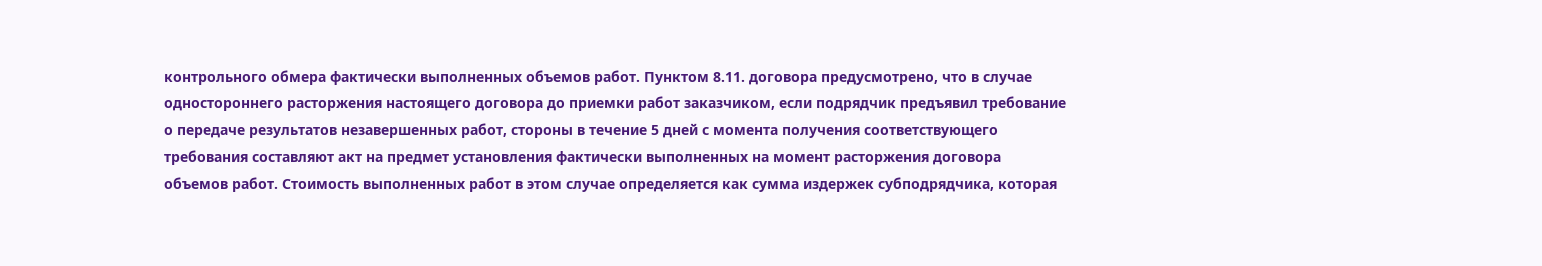контрольного обмера фактически выполненных объемов работ. Пунктом 8.11. договора предусмотрено, что в случае одностороннего расторжения настоящего договора до приемки работ заказчиком, если подрядчик предъявил требование о передаче результатов незавершенных работ, стороны в течение 5 дней с момента получения соответствующего требования составляют акт на предмет установления фактически выполненных на момент расторжения договора объемов работ. Стоимость выполненных работ в этом случае определяется как сумма издержек субподрядчика, которая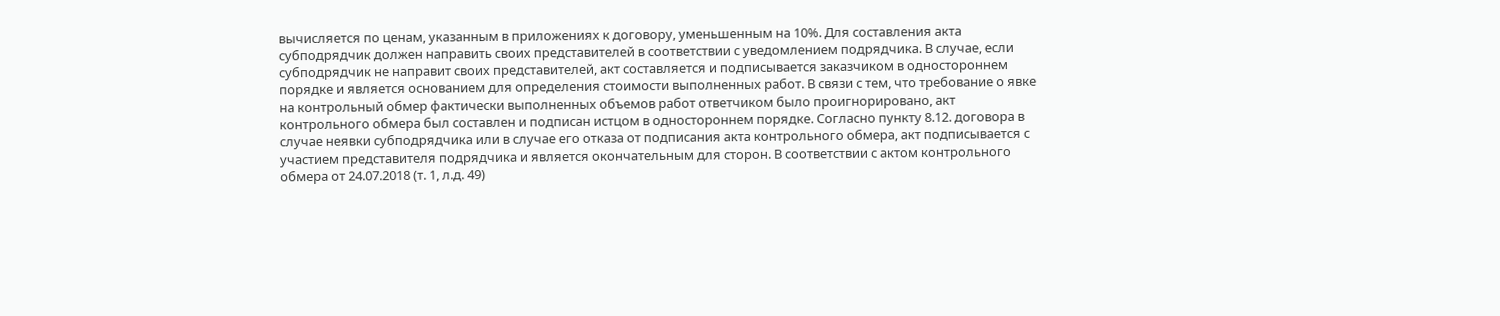вычисляется по ценам, указанным в приложениях к договору, уменьшенным на 10%. Для составления акта субподрядчик должен направить своих представителей в соответствии с уведомлением подрядчика. В случае, если субподрядчик не направит своих представителей, акт составляется и подписывается заказчиком в одностороннем порядке и является основанием для определения стоимости выполненных работ. В связи с тем, что требование о явке на контрольный обмер фактически выполненных объемов работ ответчиком было проигнорировано, акт контрольного обмера был составлен и подписан истцом в одностороннем порядке. Согласно пункту 8.12. договора в случае неявки субподрядчика или в случае его отказа от подписания акта контрольного обмера, акт подписывается с участием представителя подрядчика и является окончательным для сторон. В соответствии с актом контрольного обмера от 24.07.2018 (т. 1, л.д. 49)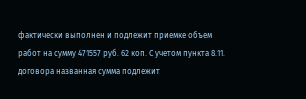фактически выполнен и подлежит приемке объем работ на сумму 471557 руб. 62 коп. С учетом пункта 8.11. договора названная сумма подлежит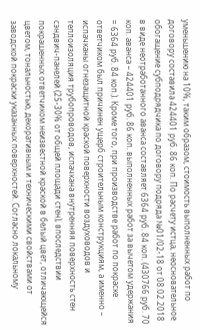уменьшению на 10%, таким образом, стоимость выполненных работ по договору составила 424401 руб. 86 коп. По расчету истца, неосновательное обогащение субподрядчика по договору подряда №01/02-18 от 08.02.2018 в виде неотработанного аванса составляет 6364 руб. 84 коп. (430766 руб. 70 коп. аванса – 424401 руб. 86 коп. выполненных работ за вычетом удержания = 6364 руб. 84 коп.). Кроме того, при производстве работ по покраске ответчиком был причинен ущерб строительным конструкциям, а именно – испачканы огнезащитной краской поверхности воздуховодов и теплоизоляция трубопроводов, испачкана внутренняя поверхность стен сэндвич-панелей (25-30% от общей площади стен), впоследствии покрашенных ответчиком неизвестной краской в белый цвет, отличающейся цветом, тональностью, декоративным и техническими свойствами от заводской покраски указанных поверхностей. Согласно локальному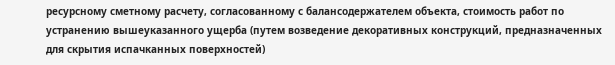ресурсному сметному расчету, согласованному с балансодержателем объекта, стоимость работ по устранению вышеуказанного ущерба (путем возведение декоративных конструкций, предназначенных для скрытия испачканных поверхностей)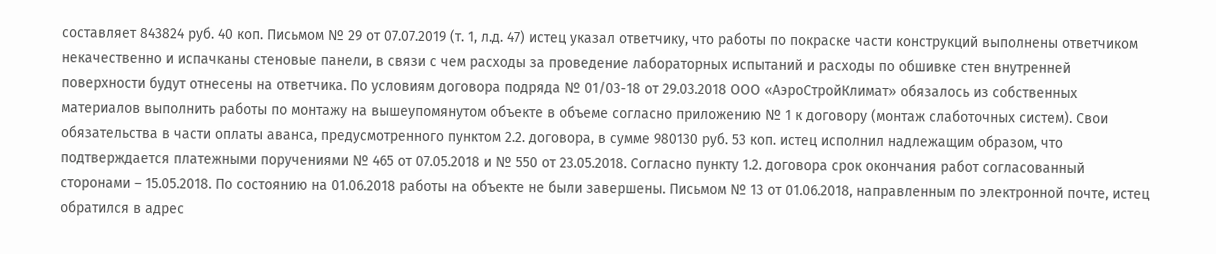составляет 843824 руб. 40 коп. Письмом № 29 от 07.07.2019 (т. 1, л.д. 47) истец указал ответчику, что работы по покраске части конструкций выполнены ответчиком некачественно и испачканы стеновые панели, в связи с чем расходы за проведение лабораторных испытаний и расходы по обшивке стен внутренней поверхности будут отнесены на ответчика. По условиям договора подряда № 01/03-18 от 29.03.2018 ООО «АэроСтройКлимат» обязалось из собственных материалов выполнить работы по монтажу на вышеупомянутом объекте в объеме согласно приложению № 1 к договору (монтаж слаботочных систем). Свои обязательства в части оплаты аванса, предусмотренного пунктом 2.2. договора, в сумме 980130 руб. 53 коп. истец исполнил надлежащим образом, что подтверждается платежными поручениями № 465 от 07.05.2018 и № 550 от 23.05.2018. Согласно пункту 1.2. договора срок окончания работ согласованный сторонами – 15.05.2018. По состоянию на 01.06.2018 работы на объекте не были завершены. Письмом № 13 от 01.06.2018, направленным по электронной почте, истец обратился в адрес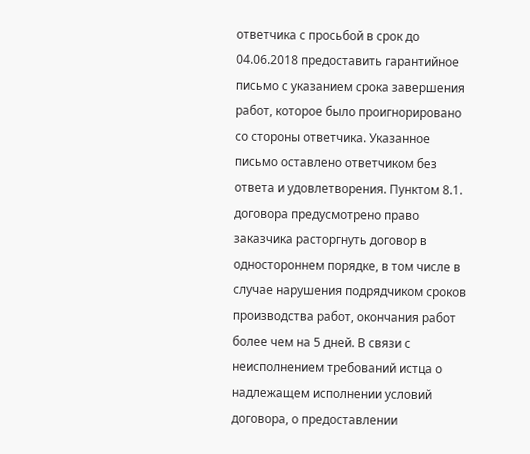ответчика с просьбой в срок до 04.06.2018 предоставить гарантийное письмо с указанием срока завершения работ, которое было проигнорировано со стороны ответчика. Указанное письмо оставлено ответчиком без ответа и удовлетворения. Пунктом 8.1. договора предусмотрено право заказчика расторгнуть договор в одностороннем порядке, в том числе в случае нарушения подрядчиком сроков производства работ, окончания работ более чем на 5 дней. В связи с неисполнением требований истца о надлежащем исполнении условий договора, о предоставлении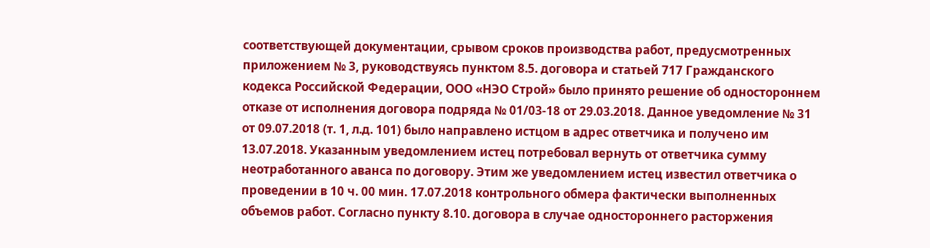соответствующей документации, срывом сроков производства работ, предусмотренных приложением № 3, руководствуясь пунктом 8.5. договора и статьей 717 Гражданского кодекса Российской Федерации, ООО «НЭО Строй» было принято решение об одностороннем отказе от исполнения договора подряда № 01/03-18 от 29.03.2018. Данное уведомление № 31 от 09.07.2018 (т. 1, л.д. 101) было направлено истцом в адрес ответчика и получено им 13.07.2018. Указанным уведомлением истец потребовал вернуть от ответчика сумму неотработанного аванса по договору. Этим же уведомлением истец известил ответчика о проведении в 10 ч. 00 мин. 17.07.2018 контрольного обмера фактически выполненных объемов работ. Согласно пункту 8.10. договора в случае одностороннего расторжения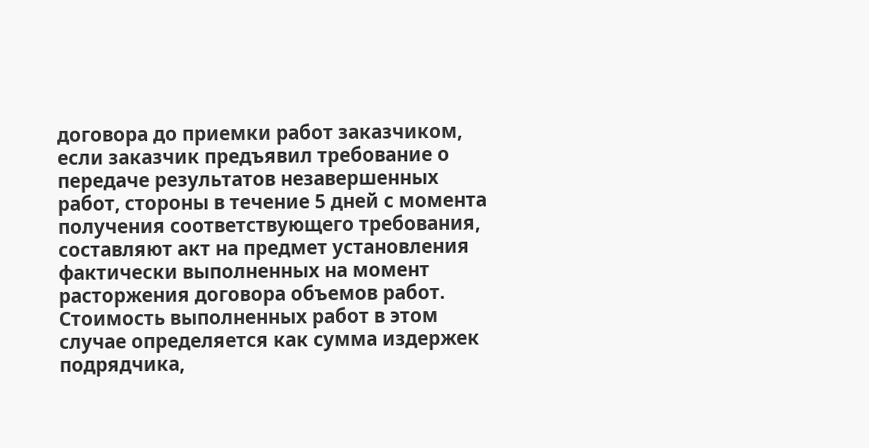договора до приемки работ заказчиком, если заказчик предъявил требование о передаче результатов незавершенных работ, стороны в течение 5 дней с момента получения соответствующего требования, составляют акт на предмет установления фактически выполненных на момент расторжения договора объемов работ. Стоимость выполненных работ в этом случае определяется как сумма издержек подрядчика,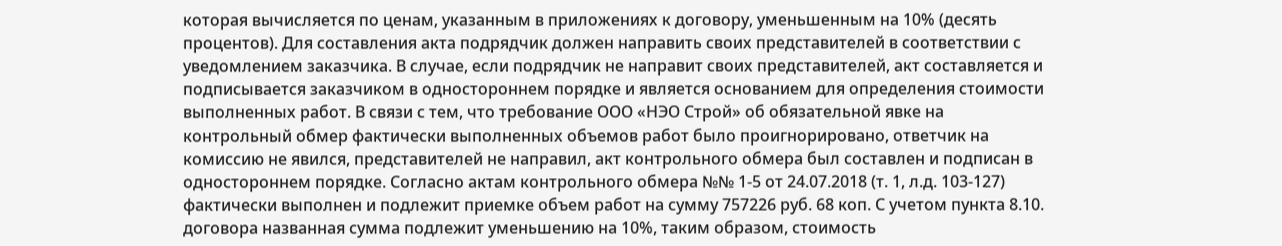которая вычисляется по ценам, указанным в приложениях к договору, уменьшенным на 10% (десять процентов). Для составления акта подрядчик должен направить своих представителей в соответствии с уведомлением заказчика. В случае, если подрядчик не направит своих представителей, акт составляется и подписывается заказчиком в одностороннем порядке и является основанием для определения стоимости выполненных работ. В связи с тем, что требование ООО «НЭО Строй» об обязательной явке на контрольный обмер фактически выполненных объемов работ было проигнорировано, ответчик на комиссию не явился, представителей не направил, акт контрольного обмера был составлен и подписан в одностороннем порядке. Согласно актам контрольного обмера №№ 1-5 от 24.07.2018 (т. 1, л.д. 103-127) фактически выполнен и подлежит приемке объем работ на сумму 757226 руб. 68 коп. С учетом пункта 8.10. договора названная сумма подлежит уменьшению на 10%, таким образом, стоимость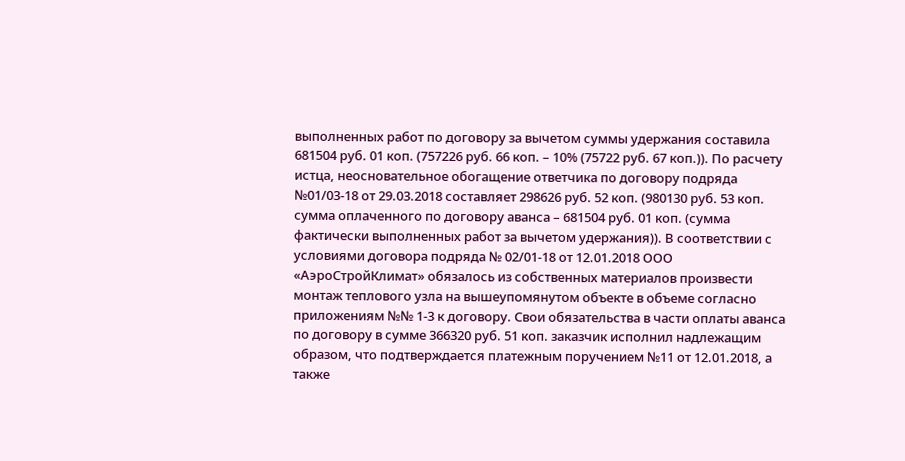выполненных работ по договору за вычетом суммы удержания составила 681504 руб. 01 коп. (757226 руб. 66 коп. – 10% (75722 руб. 67 коп.)). По расчету истца, неосновательное обогащение ответчика по договору подряда №01/03-18 от 29.03.2018 составляет 298626 руб. 52 коп. (980130 руб. 53 коп. сумма оплаченного по договору аванса – 681504 руб. 01 коп. (сумма фактически выполненных работ за вычетом удержания)). В соответствии с условиями договора подряда № 02/01-18 от 12.01.2018 ООО «АэроСтройКлимат» обязалось из собственных материалов произвести монтаж теплового узла на вышеупомянутом объекте в объеме согласно приложениям №№ 1-3 к договору. Свои обязательства в части оплаты аванса по договору в сумме 366320 руб. 51 коп. заказчик исполнил надлежащим образом, что подтверждается платежным поручением №11 от 12.01.2018, а также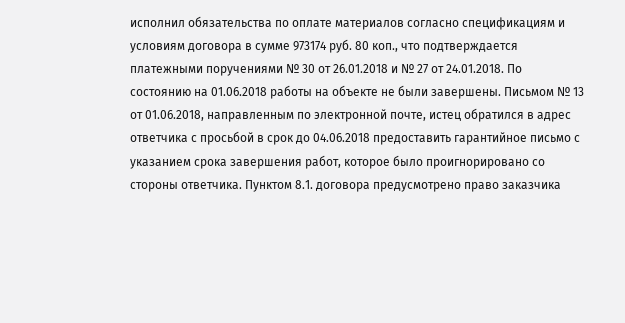исполнил обязательства по оплате материалов согласно спецификациям и условиям договора в сумме 973174 руб. 80 коп., что подтверждается платежными поручениями № 30 от 26.01.2018 и № 27 от 24.01.2018. По состоянию на 01.06.2018 работы на объекте не были завершены. Письмом № 13 от 01.06.2018, направленным по электронной почте, истец обратился в адрес ответчика с просьбой в срок до 04.06.2018 предоставить гарантийное письмо с указанием срока завершения работ, которое было проигнорировано со стороны ответчика. Пунктом 8.1. договора предусмотрено право заказчика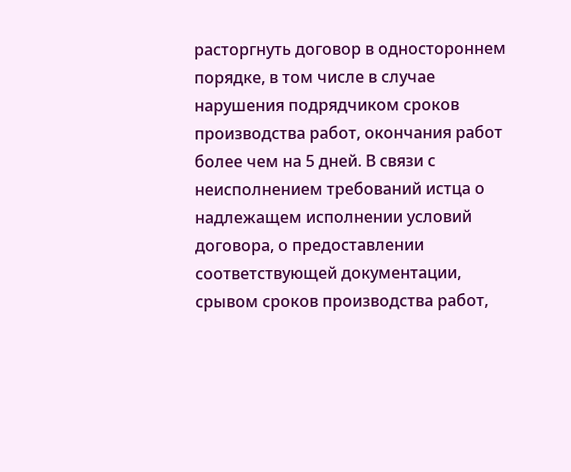расторгнуть договор в одностороннем порядке, в том числе в случае нарушения подрядчиком сроков производства работ, окончания работ более чем на 5 дней. В связи с неисполнением требований истца о надлежащем исполнении условий договора, о предоставлении соответствующей документации, срывом сроков производства работ,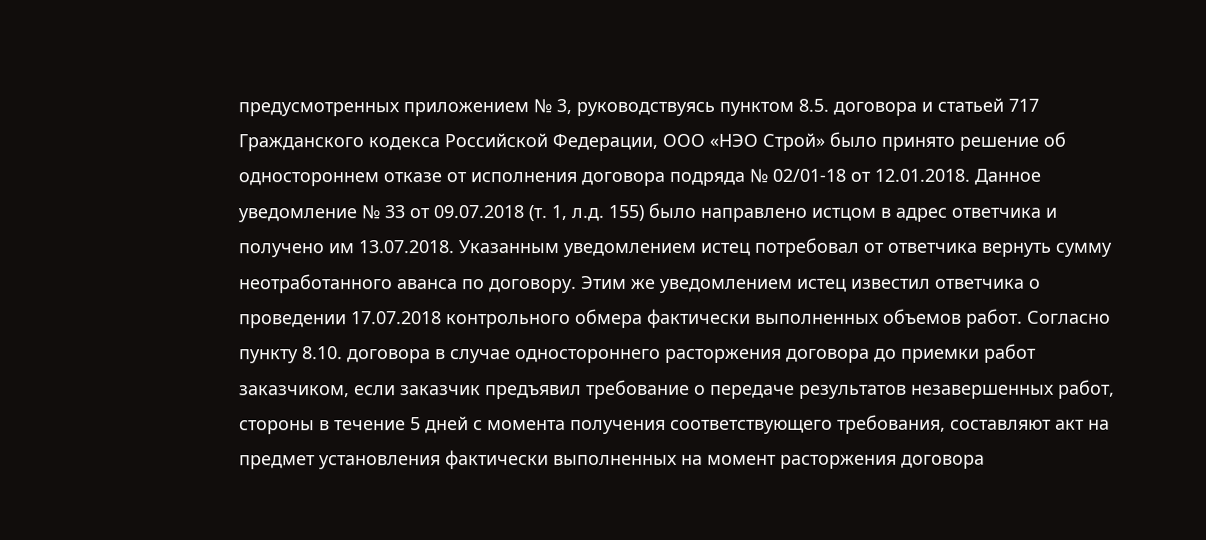предусмотренных приложением № 3, руководствуясь пунктом 8.5. договора и статьей 717 Гражданского кодекса Российской Федерации, ООО «НЭО Строй» было принято решение об одностороннем отказе от исполнения договора подряда № 02/01-18 от 12.01.2018. Данное уведомление № 33 от 09.07.2018 (т. 1, л.д. 155) было направлено истцом в адрес ответчика и получено им 13.07.2018. Указанным уведомлением истец потребовал от ответчика вернуть сумму неотработанного аванса по договору. Этим же уведомлением истец известил ответчика о проведении 17.07.2018 контрольного обмера фактически выполненных объемов работ. Согласно пункту 8.10. договора в случае одностороннего расторжения договора до приемки работ заказчиком, если заказчик предъявил требование о передаче результатов незавершенных работ, стороны в течение 5 дней с момента получения соответствующего требования, составляют акт на предмет установления фактически выполненных на момент расторжения договора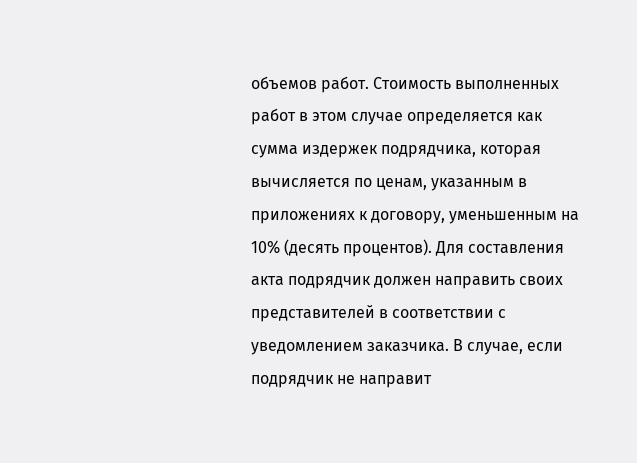объемов работ. Стоимость выполненных работ в этом случае определяется как сумма издержек подрядчика, которая вычисляется по ценам, указанным в приложениях к договору, уменьшенным на 10% (десять процентов). Для составления акта подрядчик должен направить своих представителей в соответствии с уведомлением заказчика. В случае, если подрядчик не направит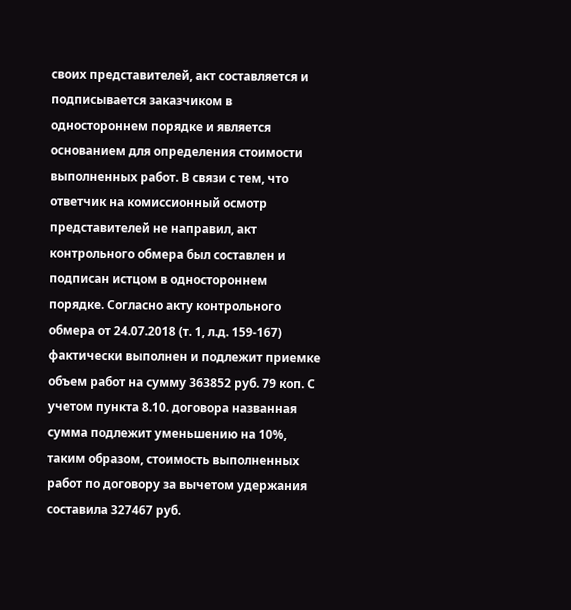своих представителей, акт составляется и подписывается заказчиком в одностороннем порядке и является основанием для определения стоимости выполненных работ. В связи с тем, что ответчик на комиссионный осмотр представителей не направил, акт контрольного обмера был составлен и подписан истцом в одностороннем порядке. Согласно акту контрольного обмера от 24.07.2018 (т. 1, л.д. 159-167) фактически выполнен и подлежит приемке объем работ на сумму 363852 руб. 79 коп. С учетом пункта 8.10. договора названная сумма подлежит уменьшению на 10%, таким образом, стоимость выполненных работ по договору за вычетом удержания составила 327467 руб.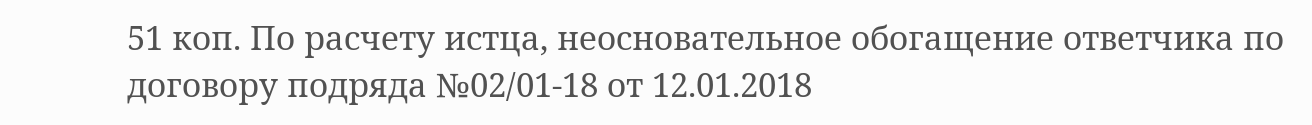51 коп. По расчету истца, неосновательное обогащение ответчика по договору подряда №02/01-18 от 12.01.2018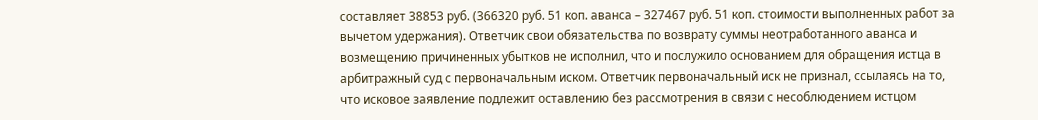составляет 38853 руб. (366320 руб. 51 коп. аванса – 327467 руб. 51 коп. стоимости выполненных работ за вычетом удержания). Ответчик свои обязательства по возврату суммы неотработанного аванса и возмещению причиненных убытков не исполнил, что и послужило основанием для обращения истца в арбитражный суд с первоначальным иском. Ответчик первоначальный иск не признал, ссылаясь на то, что исковое заявление подлежит оставлению без рассмотрения в связи с несоблюдением истцом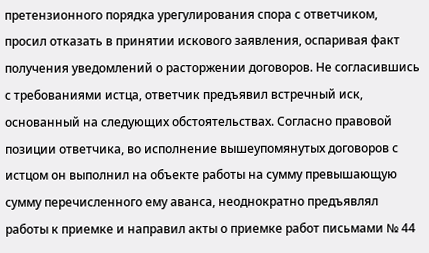претензионного порядка урегулирования спора с ответчиком, просил отказать в принятии искового заявления, оспаривая факт получения уведомлений о расторжении договоров. Не согласившись с требованиями истца, ответчик предъявил встречный иск, основанный на следующих обстоятельствах. Согласно правовой позиции ответчика, во исполнение вышеупомянутых договоров с истцом он выполнил на объекте работы на сумму превышающую сумму перечисленного ему аванса, неоднократно предъявлял работы к приемке и направил акты о приемке работ письмами № 44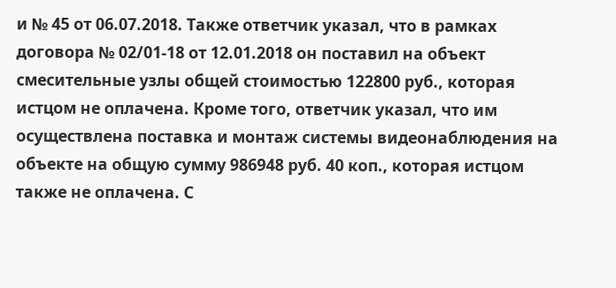и № 45 от 06.07.2018. Также ответчик указал, что в рамках договора № 02/01-18 от 12.01.2018 он поставил на объект смесительные узлы общей стоимостью 122800 руб., которая истцом не оплачена. Кроме того, ответчик указал, что им осуществлена поставка и монтаж системы видеонаблюдения на объекте на общую сумму 986948 руб. 40 коп., которая истцом также не оплачена. С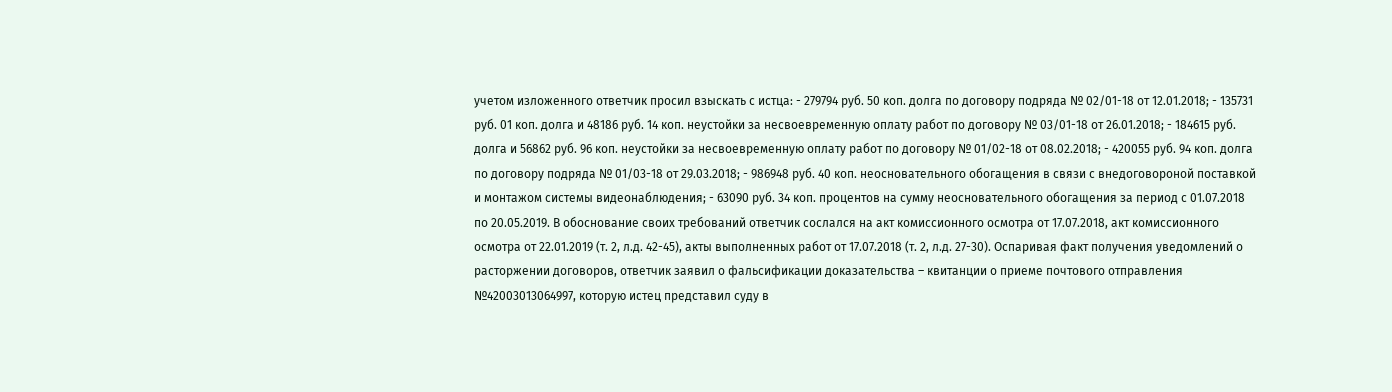учетом изложенного ответчик просил взыскать с истца: - 279794 руб. 50 коп. долга по договору подряда № 02/01-18 от 12.01.2018; - 135731 руб. 01 коп. долга и 48186 руб. 14 коп. неустойки за несвоевременную оплату работ по договору № 03/01-18 от 26.01.2018; - 184615 руб. долга и 56862 руб. 96 коп. неустойки за несвоевременную оплату работ по договору № 01/02-18 от 08.02.2018; - 420055 руб. 94 коп. долга по договору подряда № 01/03-18 от 29.03.2018; - 986948 руб. 40 коп. неосновательного обогащения в связи с внедоговороной поставкой и монтажом системы видеонаблюдения; - 63090 руб. 34 коп. процентов на сумму неосновательного обогащения за период с 01.07.2018 по 20.05.2019. В обоснование своих требований ответчик сослался на акт комиссионного осмотра от 17.07.2018, акт комиссионного осмотра от 22.01.2019 (т. 2, л.д. 42-45), акты выполненных работ от 17.07.2018 (т. 2, л.д. 27-30). Оспаривая факт получения уведомлений о расторжении договоров, ответчик заявил о фальсификации доказательства – квитанции о приеме почтового отправления №42003013064997, которую истец представил суду в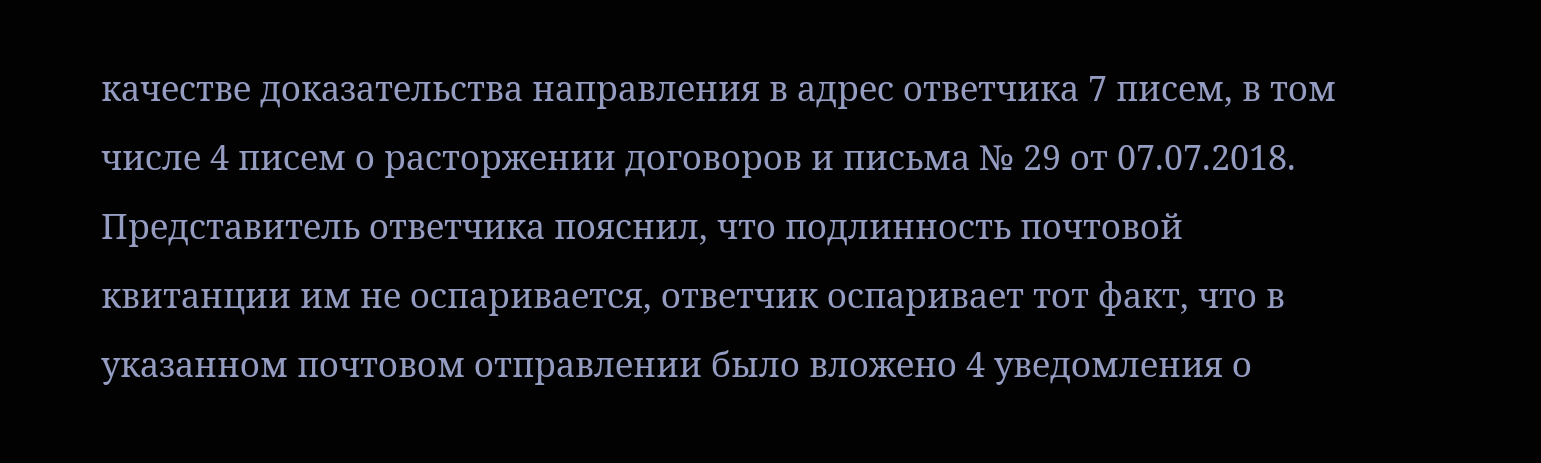качестве доказательства направления в адрес ответчика 7 писем, в том числе 4 писем о расторжении договоров и письма № 29 от 07.07.2018. Представитель ответчика пояснил, что подлинность почтовой квитанции им не оспаривается, ответчик оспаривает тот факт, что в указанном почтовом отправлении было вложено 4 уведомления о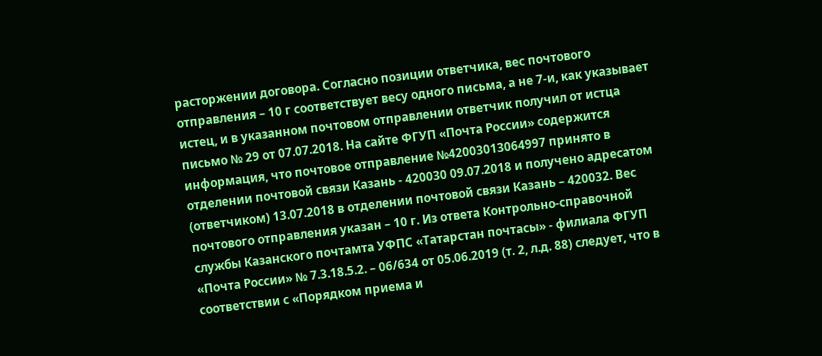расторжении договора. Согласно позиции ответчика, вес почтового отправления – 10 г соответствует весу одного письма, а не 7-и, как указывает истец, и в указанном почтовом отправлении ответчик получил от истца письмо № 29 от 07.07.2018. На сайте ФГУП «Почта России» содержится информация, что почтовое отправление №42003013064997 принято в отделении почтовой связи Казань - 420030 09.07.2018 и получено адресатом (ответчиком) 13.07.2018 в отделении почтовой связи Казань – 420032. Вес почтового отправления указан – 10 г. Из ответа Контрольно-справочной службы Казанского почтамта УФПС «Татарстан почтасы» - филиала ФГУП «Почта России» № 7.3.18.5.2. – 06/634 от 05.06.2019 (т. 2, л.д. 88) следует, что в соответствии с «Порядком приема и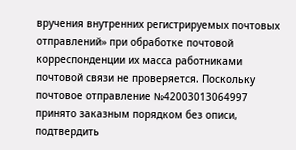вручения внутренних регистрируемых почтовых отправлений» при обработке почтовой корреспонденции их масса работниками почтовой связи не проверяется. Поскольку почтовое отправление №42003013064997 принято заказным порядком без описи, подтвердить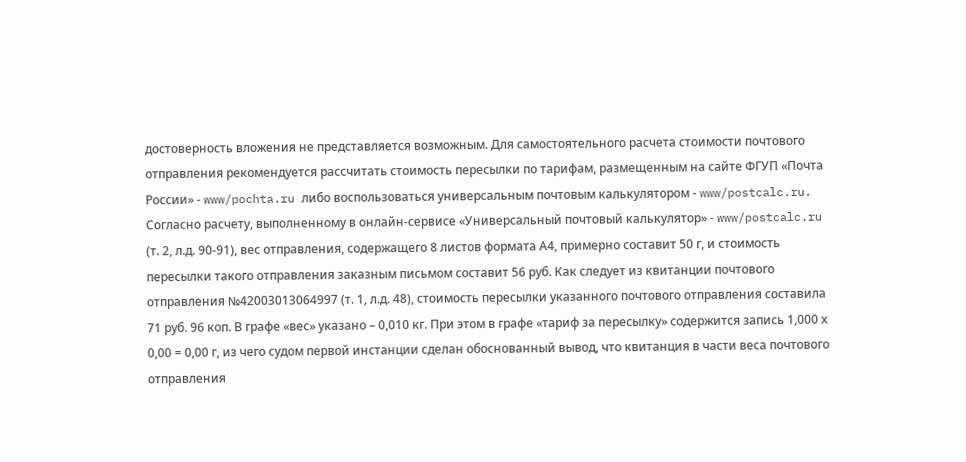достоверность вложения не представляется возможным. Для самостоятельного расчета стоимости почтового отправления рекомендуется рассчитать стоимость пересылки по тарифам, размещенным на сайте ФГУП «Почта России» - www/pochta.ru либо воспользоваться универсальным почтовым калькулятором - www/postcalc.ru. Согласно расчету, выполненному в онлайн-сервисе «Универсальный почтовый калькулятор» - www/postcalc.ru (т. 2, л.д. 90-91), вес отправления, содержащего 8 листов формата А4, примерно составит 50 г, и стоимость пересылки такого отправления заказным письмом составит 56 руб. Как следует из квитанции почтового отправления №42003013064997 (т. 1, л.д. 48), стоимость пересылки указанного почтового отправления составила 71 руб. 96 коп. В графе «вес» указано – 0,010 кг. При этом в графе «тариф за пересылку» содержится запись 1,000 х 0,00 = 0,00 г, из чего судом первой инстанции сделан обоснованный вывод, что квитанция в части веса почтового отправления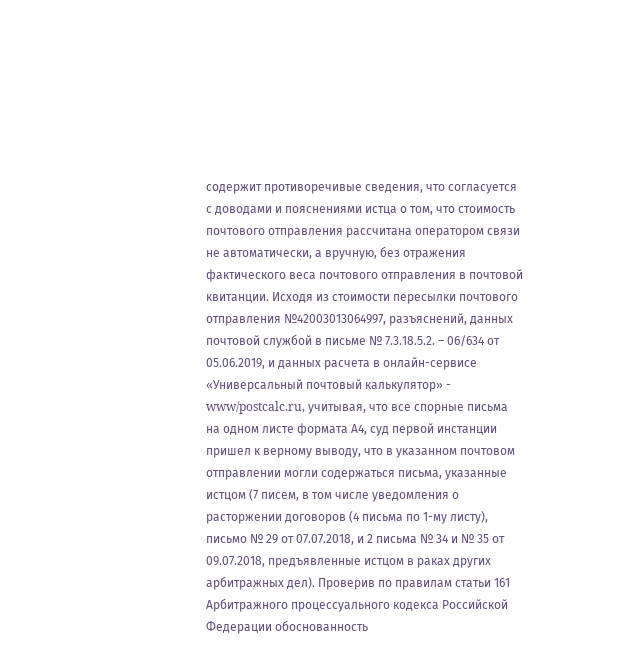содержит противоречивые сведения, что согласуется с доводами и пояснениями истца о том, что стоимость почтового отправления рассчитана оператором связи не автоматически, а вручную, без отражения фактического веса почтового отправления в почтовой квитанции. Исходя из стоимости пересылки почтового отправления №42003013064997, разъяснений, данных почтовой службой в письме № 7.3.18.5.2. – 06/634 от 05.06.2019, и данных расчета в онлайн-сервисе «Универсальный почтовый калькулятор» - www/postcalc.ru, учитывая, что все спорные письма на одном листе формата А4, суд первой инстанции пришел к верному выводу, что в указанном почтовом отправлении могли содержаться письма, указанные истцом (7 писем, в том числе уведомления о расторжении договоров (4 письма по 1-му листу), письмо № 29 от 07.07.2018, и 2 письма № 34 и № 35 от 09.07.2018, предъявленные истцом в раках других арбитражных дел). Проверив по правилам статьи 161 Арбитражного процессуального кодекса Российской Федерации обоснованность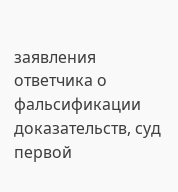заявления ответчика о фальсификации доказательств, суд первой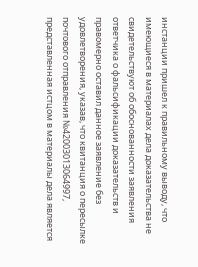инстанции пришел к правильному выводу, что имеющиеся в материалах дела доказательства не свидетельствуют об обоснованности заявления ответчика о фальсификации доказательств и правомерно оставил данное заявление без удовлетворения, указав, что квитанция о пересылке почтового отправления №42003013064997, представленная истцом в материалы дела является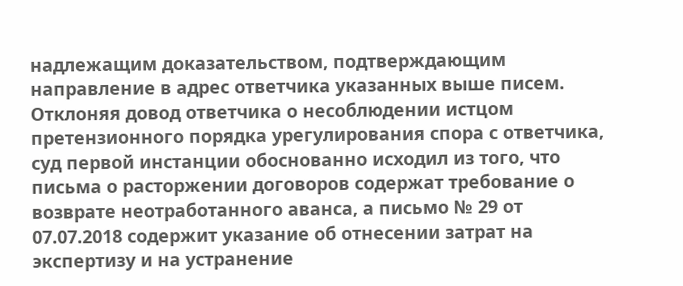надлежащим доказательством, подтверждающим направление в адрес ответчика указанных выше писем. Отклоняя довод ответчика о несоблюдении истцом претензионного порядка урегулирования спора с ответчика, суд первой инстанции обоснованно исходил из того, что письма о расторжении договоров содержат требование о возврате неотработанного аванса, а письмо № 29 от 07.07.2018 содержит указание об отнесении затрат на экспертизу и на устранение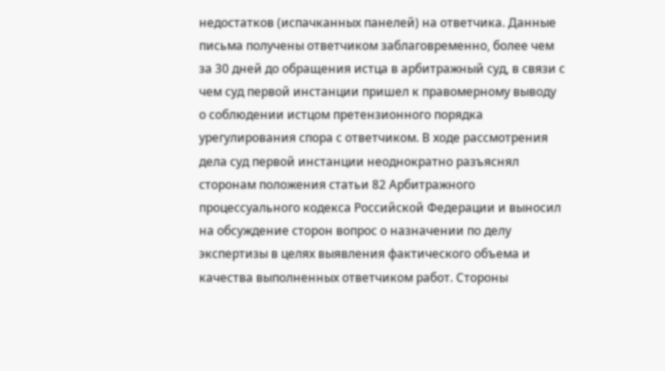недостатков (испачканных панелей) на ответчика. Данные письма получены ответчиком заблаговременно, более чем за 30 дней до обращения истца в арбитражный суд, в связи с чем суд первой инстанции пришел к правомерному выводу о соблюдении истцом претензионного порядка урегулирования спора с ответчиком. В ходе рассмотрения дела суд первой инстанции неоднократно разъяснял сторонам положения статьи 82 Арбитражного процессуального кодекса Российской Федерации и выносил на обсуждение сторон вопрос о назначении по делу экспертизы в целях выявления фактического объема и качества выполненных ответчиком работ. Стороны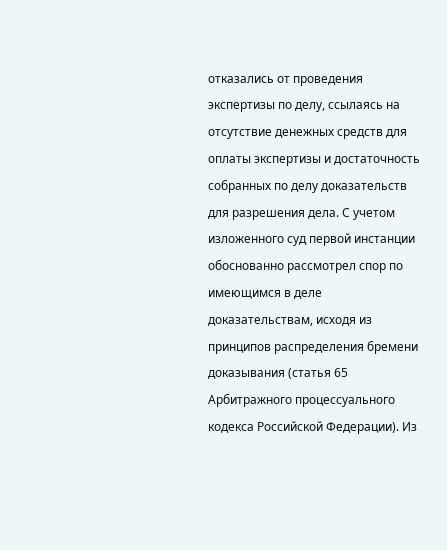отказались от проведения экспертизы по делу, ссылаясь на отсутствие денежных средств для оплаты экспертизы и достаточность собранных по делу доказательств для разрешения дела. С учетом изложенного суд первой инстанции обоснованно рассмотрел спор по имеющимся в деле доказательствам, исходя из принципов распределения бремени доказывания (статья 65 Арбитражного процессуального кодекса Российской Федерации). Из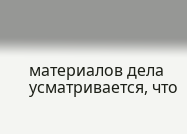материалов дела усматривается, что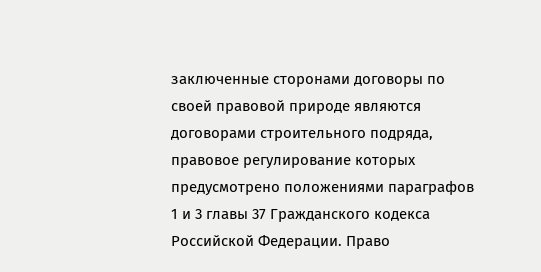заключенные сторонами договоры по своей правовой природе являются договорами строительного подряда, правовое регулирование которых предусмотрено положениями параграфов 1 и 3 главы 37 Гражданского кодекса Российской Федерации. Право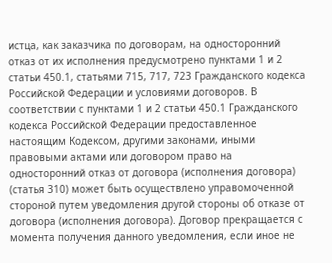истца, как заказчика по договорам, на односторонний отказ от их исполнения предусмотрено пунктами 1 и 2 статьи 450.1, статьями 715, 717, 723 Гражданского кодекса Российской Федерации и условиями договоров. В соответствии с пунктами 1 и 2 статьи 450.1 Гражданского кодекса Российской Федерации предоставленное настоящим Кодексом, другими законами, иными правовыми актами или договором право на односторонний отказ от договора (исполнения договора) (статья 310) может быть осуществлено управомоченной стороной путем уведомления другой стороны об отказе от договора (исполнения договора). Договор прекращается с момента получения данного уведомления, если иное не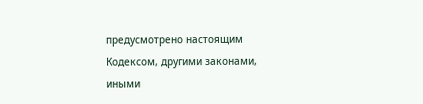предусмотрено настоящим Кодексом, другими законами, иными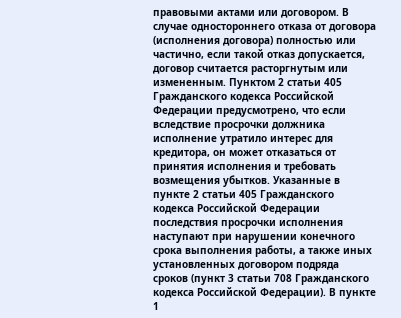правовыми актами или договором. В случае одностороннего отказа от договора (исполнения договора) полностью или частично, если такой отказ допускается, договор считается расторгнутым или измененным. Пунктом 2 статьи 405 Гражданского кодекса Российской Федерации предусмотрено, что если вследствие просрочки должника исполнение утратило интерес для кредитора, он может отказаться от принятия исполнения и требовать возмещения убытков. Указанные в пункте 2 статьи 405 Гражданского кодекса Российской Федерации последствия просрочки исполнения наступают при нарушении конечного срока выполнения работы, а также иных установленных договором подряда сроков (пункт 3 статьи 708 Гражданского кодекса Российской Федерации). В пункте 1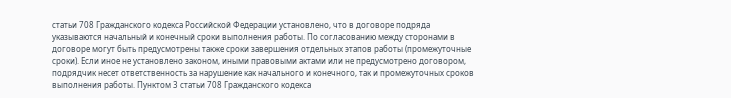статьи 708 Гражданского кодекса Российской Федерации установлено, что в договоре подряда указываются начальный и конечный сроки выполнения работы. По согласованию между сторонами в договоре могут быть предусмотрены также сроки завершения отдельных этапов работы (промежуточные сроки). Если иное не установлено законом, иными правовыми актами или не предусмотрено договором, подрядчик несет ответственность за нарушение как начального и конечного, так и промежуточных сроков выполнения работы. Пунктом 3 статьи 708 Гражданского кодекса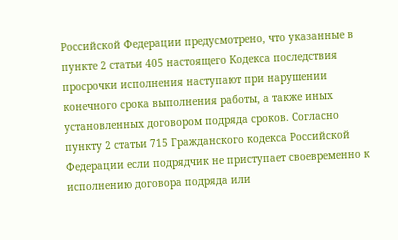Российской Федерации предусмотрено, что указанные в пункте 2 статьи 405 настоящего Кодекса последствия просрочки исполнения наступают при нарушении конечного срока выполнения работы, а также иных установленных договором подряда сроков. Согласно пункту 2 статьи 715 Гражданского кодекса Российской Федерации если подрядчик не приступает своевременно к исполнению договора подряда или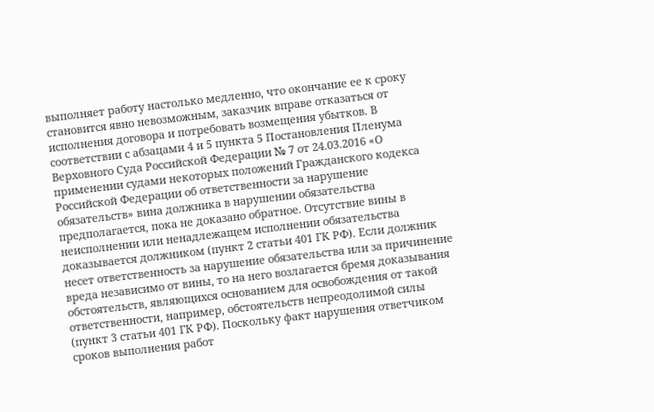выполняет работу настолько медленно, что окончание ее к сроку становится явно невозможным, заказчик вправе отказаться от исполнения договора и потребовать возмещения убытков. В соответствии с абзацами 4 и 5 пункта 5 Постановления Пленума Верховного Суда Российской Федерации № 7 от 24.03.2016 «О применении судами некоторых положений Гражданского кодекса Российской Федерации об ответственности за нарушение обязательств» вина должника в нарушении обязательства предполагается, пока не доказано обратное. Отсутствие вины в неисполнении или ненадлежащем исполнении обязательства доказывается должником (пункт 2 статьи 401 ГК РФ). Если должник несет ответственность за нарушение обязательства или за причинение вреда независимо от вины, то на него возлагается бремя доказывания обстоятельств, являющихся основанием для освобождения от такой ответственности, например, обстоятельств непреодолимой силы (пункт 3 статьи 401 ГК РФ). Поскольку факт нарушения ответчиком сроков выполнения работ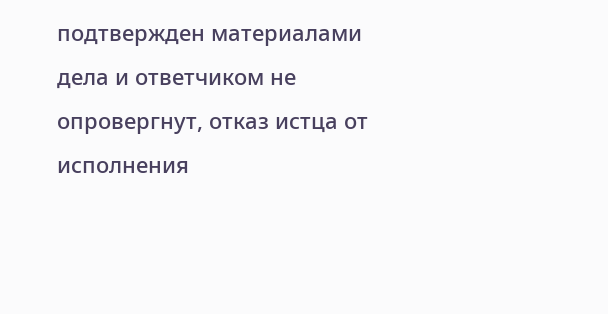подтвержден материалами дела и ответчиком не опровергнут, отказ истца от исполнения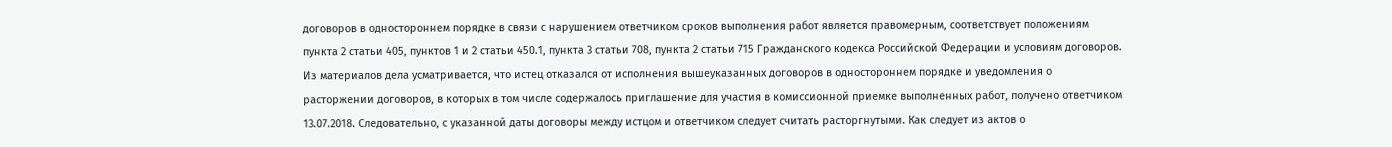договоров в одностороннем порядке в связи с нарушением ответчиком сроков выполнения работ является правомерным, соответствует положениям пункта 2 статьи 405, пунктов 1 и 2 статьи 450.1, пункта 3 статьи 708, пункта 2 статьи 715 Гражданского кодекса Российской Федерации и условиям договоров. Из материалов дела усматривается, что истец отказался от исполнения вышеуказанных договоров в одностороннем порядке и уведомления о расторжении договоров, в которых в том числе содержалось приглашение для участия в комиссионной приемке выполненных работ, получено ответчиком 13.07.2018. Следовательно, с указанной даты договоры между истцом и ответчиком следует считать расторгнутыми. Как следует из актов о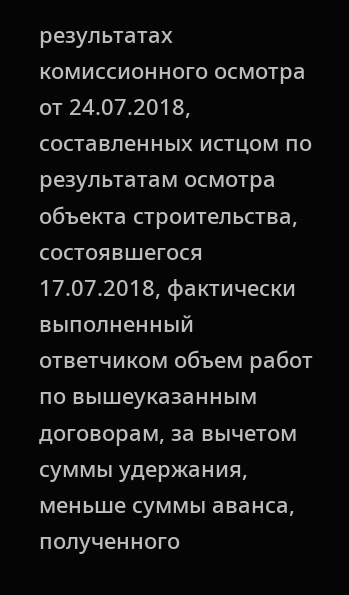результатах комиссионного осмотра от 24.07.2018, составленных истцом по результатам осмотра объекта строительства, состоявшегося 17.07.2018, фактически выполненный ответчиком объем работ по вышеуказанным договорам, за вычетом суммы удержания, меньше суммы аванса, полученного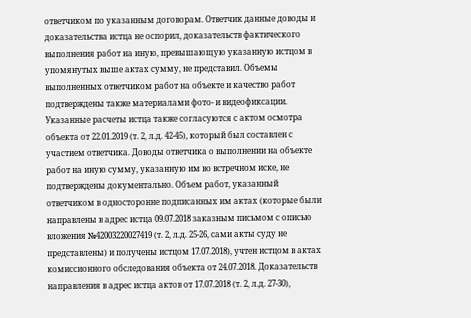ответчиком по указанным договорам. Ответчик данные доводы и доказательства истца не оспорил, доказательств фактического выполнения работ на иную, превышающую указанную истцом в упомянутых выше актах сумму, не представил. Объемы выполненных ответчиком работ на объекте и качество работ подтверждены также материалами фото- и видеофиксации. Указанные расчеты истца также согласуются с актом осмотра объекта от 22.01.2019 (т. 2, л.д. 42-45), который был составлен с участием ответчика. Доводы ответчика о выполнении на объекте работ на иную сумму, указанную им во встречном иске, не подтверждены документально. Объем работ, указанный ответчиком в односторонне подписанных им актах (которые были направлены в адрес истца 09.07.2018 заказным письмом с описью вложения №42003220027419 (т. 2, л.д. 25-26, сами акты суду не представлены) и получены истцом 17.07.2018), учтен истцом в актах комиссионного обследования объекта от 24.07.2018. Доказательств направления в адрес истца актов от 17.07.2018 (т. 2, л.д. 27-30),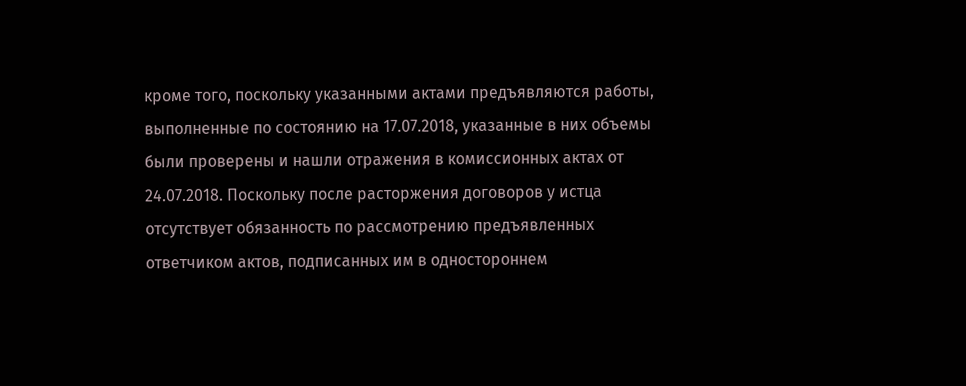кроме того, поскольку указанными актами предъявляются работы, выполненные по состоянию на 17.07.2018, указанные в них объемы были проверены и нашли отражения в комиссионных актах от 24.07.2018. Поскольку после расторжения договоров у истца отсутствует обязанность по рассмотрению предъявленных ответчиком актов, подписанных им в одностороннем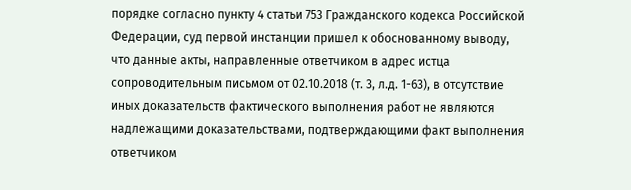порядке согласно пункту 4 статьи 753 Гражданского кодекса Российской Федерации, суд первой инстанции пришел к обоснованному выводу, что данные акты, направленные ответчиком в адрес истца сопроводительным письмом от 02.10.2018 (т. 3, л.д. 1-63), в отсутствие иных доказательств фактического выполнения работ не являются надлежащими доказательствами, подтверждающими факт выполнения ответчиком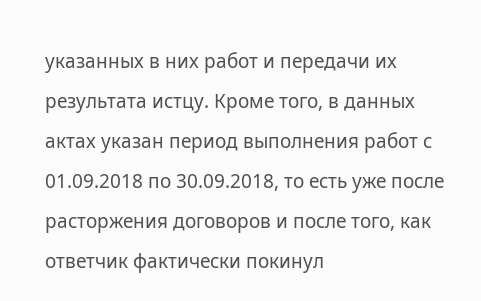указанных в них работ и передачи их результата истцу. Кроме того, в данных актах указан период выполнения работ с 01.09.2018 по 30.09.2018, то есть уже после расторжения договоров и после того, как ответчик фактически покинул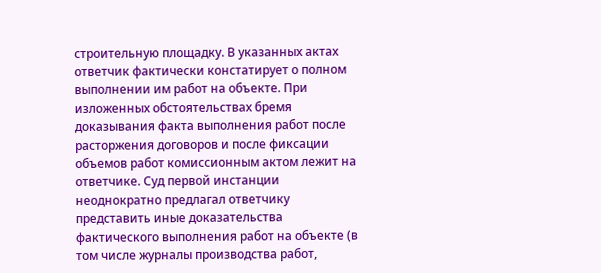строительную площадку. В указанных актах ответчик фактически констатирует о полном выполнении им работ на объекте. При изложенных обстоятельствах бремя доказывания факта выполнения работ после расторжения договоров и после фиксации объемов работ комиссионным актом лежит на ответчике. Суд первой инстанции неоднократно предлагал ответчику представить иные доказательства фактического выполнения работ на объекте (в том числе журналы производства работ,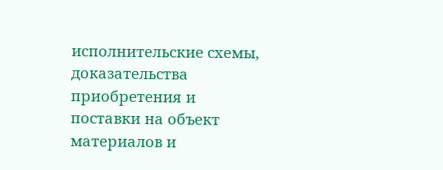исполнительские схемы, доказательства приобретения и поставки на объект материалов и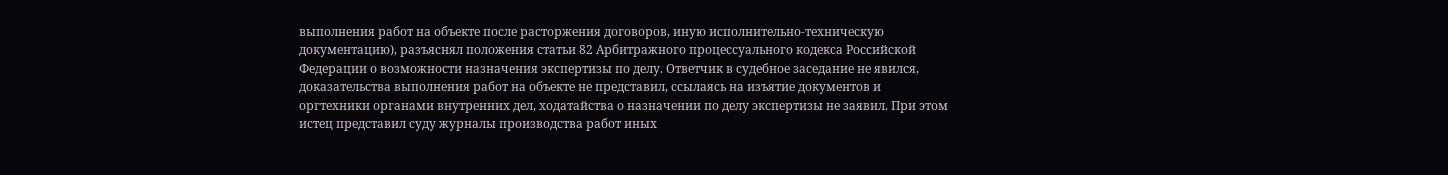выполнения работ на объекте после расторжения договоров, иную исполнительно-техническую документацию), разъяснял положения статьи 82 Арбитражного процессуального кодекса Российской Федерации о возможности назначения экспертизы по делу. Ответчик в судебное заседание не явился, доказательства выполнения работ на объекте не представил, ссылаясь на изъятие документов и оргтехники органами внутренних дел, ходатайства о назначении по делу экспертизы не заявил. При этом истец представил суду журналы производства работ иных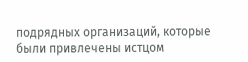подрядных организаций, которые были привлечены истцом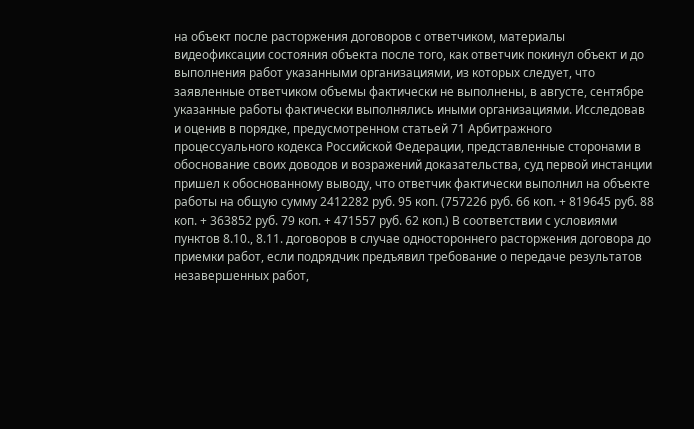на объект после расторжения договоров с ответчиком, материалы видеофиксации состояния объекта после того, как ответчик покинул объект и до выполнения работ указанными организациями, из которых следует, что заявленные ответчиком объемы фактически не выполнены, в августе, сентябре указанные работы фактически выполнялись иными организациями. Исследовав и оценив в порядке, предусмотренном статьей 71 Арбитражного процессуального кодекса Российской Федерации, представленные сторонами в обоснование своих доводов и возражений доказательства, суд первой инстанции пришел к обоснованному выводу, что ответчик фактически выполнил на объекте работы на общую сумму 2412282 руб. 95 коп. (757226 руб. 66 коп. + 819645 руб. 88 коп. + 363852 руб. 79 коп. + 471557 руб. 62 коп.) В соответствии с условиями пунктов 8.10., 8.11. договоров в случае одностороннего расторжения договора до приемки работ, если подрядчик предъявил требование о передаче результатов незавершенных работ,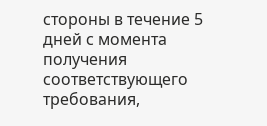стороны в течение 5 дней с момента получения соответствующего требования,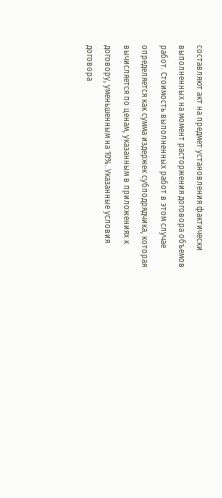составляют акт на предмет установления фактически выполненных на момент расторжения договора объемов работ. Стоимость выполненных работ в этом случае определяется как сумма издержек субподрядчика, которая вычисляется по ценам, указанным в приложениях к договору, уменьшенным на 10%. Указанные условия договора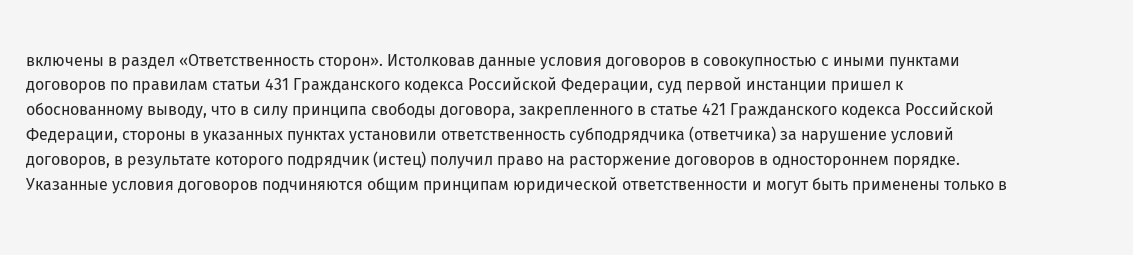включены в раздел «Ответственность сторон». Истолковав данные условия договоров в совокупностью с иными пунктами договоров по правилам статьи 431 Гражданского кодекса Российской Федерации, суд первой инстанции пришел к обоснованному выводу, что в силу принципа свободы договора, закрепленного в статье 421 Гражданского кодекса Российской Федерации, стороны в указанных пунктах установили ответственность субподрядчика (ответчика) за нарушение условий договоров, в результате которого подрядчик (истец) получил право на расторжение договоров в одностороннем порядке. Указанные условия договоров подчиняются общим принципам юридической ответственности и могут быть применены только в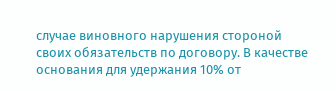случае виновного нарушения стороной своих обязательств по договору. В качестве основания для удержания 10% от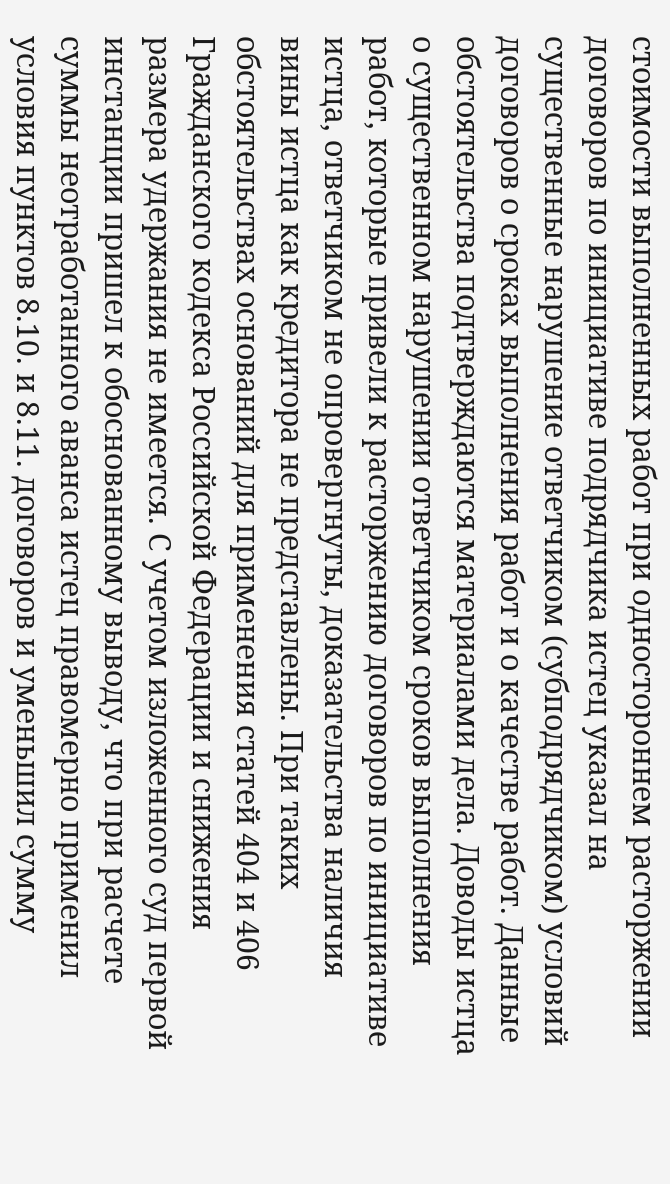стоимости выполненных работ при одностороннем расторжении договоров по инициативе подрядчика истец указал на существенные нарушение ответчиком (субподрядчиком) условий договоров о сроках выполнения работ и о качестве работ. Данные обстоятельства подтверждаются материалами дела. Доводы истца о существенном нарушении ответчиком сроков выполнения работ, которые привели к расторжению договоров по инициативе истца, ответчиком не опровергнуты, доказательства наличия вины истца как кредитора не представлены. При таких обстоятельствах оснований для применения статей 404 и 406 Гражданского кодекса Российской Федерации и снижения размера удержания не имеется. С учетом изложенного суд первой инстанции пришел к обоснованному выводу, что при расчете суммы неотработанного аванса истец правомерно применил условия пунктов 8.10. и 8.11. договоров и уменьшил сумму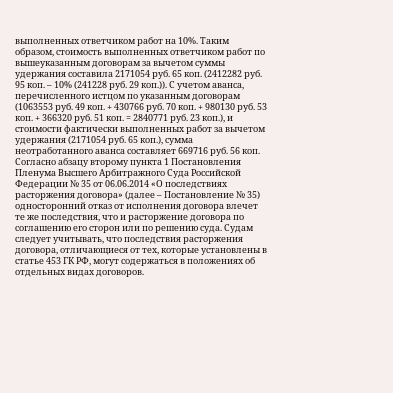выполненных ответчиком работ на 10%. Таким образом, стоимость выполненных ответчиком работ по вышеуказанным договорам за вычетом суммы удержания составила 2171054 руб. 65 коп. (2412282 руб. 95 коп. – 10% (241228 руб. 29 коп.)). С учетом аванса, перечисленного истцом по указанным договорам (1063553 руб. 49 коп. + 430766 руб. 70 коп. + 980130 руб. 53 коп. + 366320 руб. 51 коп. = 2840771 руб. 23 коп.), и стоимости фактически выполненных работ за вычетом удержания (2171054 руб. 65 коп.), сумма неотработанного аванса составляет 669716 руб. 56 коп. Согласно абзацу второму пункта 1 Постановления Пленума Высшего Арбитражного Суда Российской Федерации № 35 от 06.06.2014 «О последствиях расторжения договора» (далее – Постановление № 35) односторонний отказ от исполнения договора влечет те же последствия, что и расторжение договора по соглашению его сторон или по решению суда. Судам следует учитывать, что последствия расторжения договора, отличающиеся от тех, которые установлены в статье 453 ГК РФ, могут содержаться в положениях об отдельных видах договоров.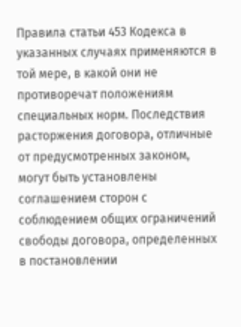Правила статьи 453 Кодекса в указанных случаях применяются в той мере, в какой они не противоречат положениям специальных норм. Последствия расторжения договора, отличные от предусмотренных законом, могут быть установлены соглашением сторон с соблюдением общих ограничений свободы договора, определенных в постановлении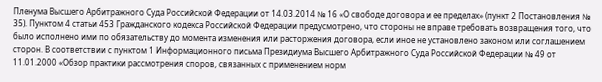Пленума Высшего Арбитражного Суда Российской Федерации от 14.03.2014 № 16 «О свободе договора и ее пределах» (пункт 2 Постановления № 35). Пунктом 4 статьи 453 Гражданского кодекса Российской Федерации предусмотрено, что стороны не вправе требовать возвращения того, что было исполнено ими по обязательству до момента изменения или расторжения договора, если иное не установлено законом или соглашением сторон. В соответствии с пунктом 1 Информационного письма Президиума Высшего Арбитражного Суда Российской Федерации № 49 от 11.01.2000 «Обзор практики рассмотрения споров, связанных с применением норм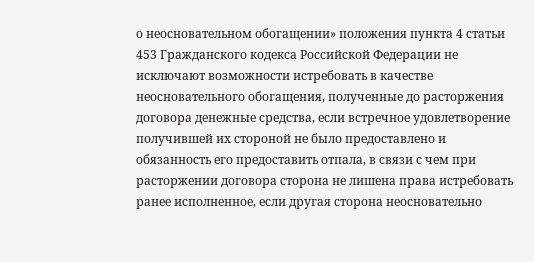о неосновательном обогащении» положения пункта 4 статьи 453 Гражданского кодекса Российской Федерации не исключают возможности истребовать в качестве неосновательного обогащения, полученные до расторжения договора денежные средства, если встречное удовлетворение получившей их стороной не было предоставлено и обязанность его предоставить отпала, в связи с чем при расторжении договора сторона не лишена права истребовать ранее исполненное, если другая сторона неосновательно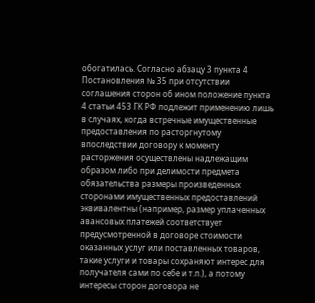обогатилась. Согласно абзацу 3 пункта 4 Постановления № 35 при отсутствии соглашения сторон об ином положение пункта 4 статьи 453 ГК РФ подлежит применению лишь в случаях, когда встречные имущественные предоставления по расторгнутому впоследствии договору к моменту расторжения осуществлены надлежащим образом либо при делимости предмета обязательства размеры произведенных сторонами имущественных предоставлений эквивалентны (например, размер уплаченных авансовых платежей соответствует предусмотренной в договоре стоимости оказанных услуг или поставленных товаров, такие услуги и товары сохраняют интерес для получателя сами по себе и т.п.), а потому интересы сторон договора не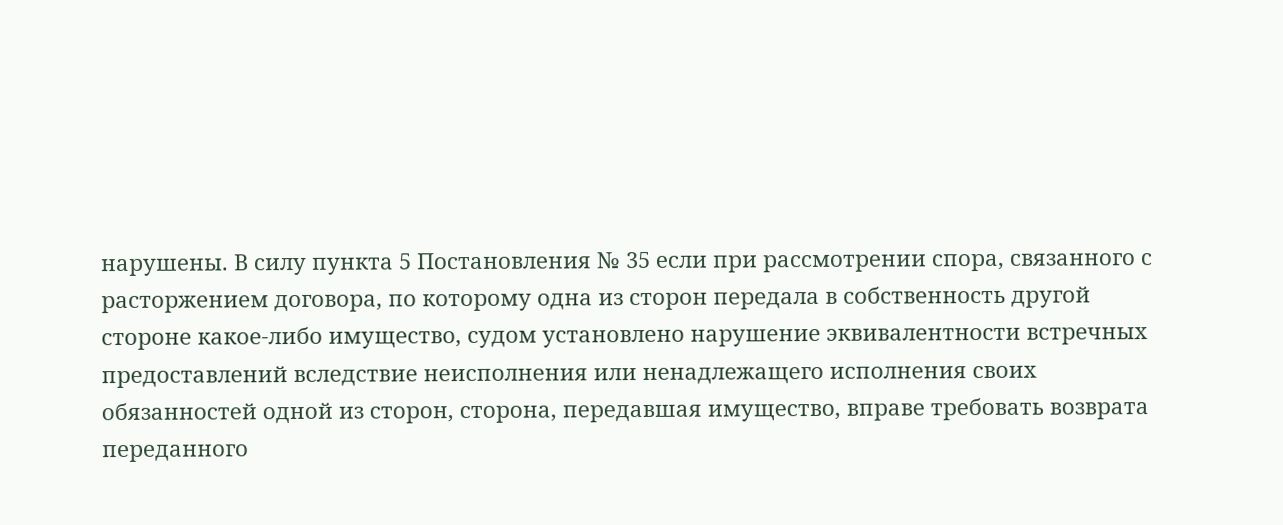нарушены. В силу пункта 5 Постановления № 35 если при рассмотрении спора, связанного с расторжением договора, по которому одна из сторон передала в собственность другой стороне какое-либо имущество, судом установлено нарушение эквивалентности встречных предоставлений вследствие неисполнения или ненадлежащего исполнения своих обязанностей одной из сторон, сторона, передавшая имущество, вправе требовать возврата переданного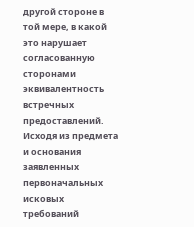другой стороне в той мере, в какой это нарушает согласованную сторонами эквивалентность встречных предоставлений. Исходя из предмета и основания заявленных первоначальных исковых требований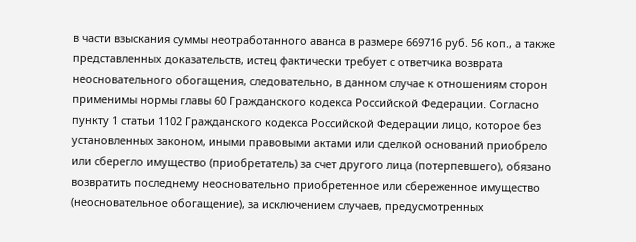в части взыскания суммы неотработанного аванса в размере 669716 руб. 56 коп., а также представленных доказательств, истец фактически требует с ответчика возврата неосновательного обогащения, следовательно, в данном случае к отношениям сторон применимы нормы главы 60 Гражданского кодекса Российской Федерации. Согласно пункту 1 статьи 1102 Гражданского кодекса Российской Федерации лицо, которое без установленных законом, иными правовыми актами или сделкой оснований приобрело или сберегло имущество (приобретатель) за счет другого лица (потерпевшего), обязано возвратить последнему неосновательно приобретенное или сбереженное имущество (неосновательное обогащение), за исключением случаев, предусмотренных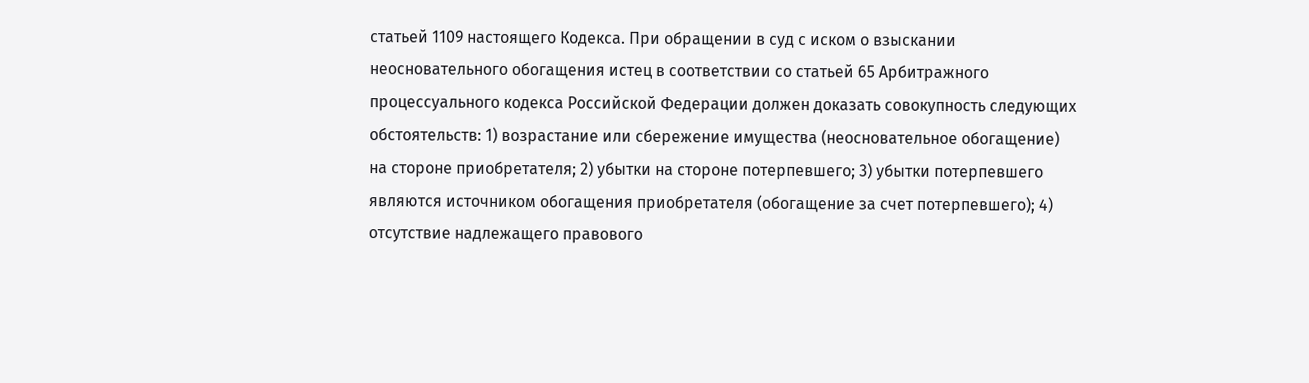статьей 1109 настоящего Кодекса. При обращении в суд с иском о взыскании неосновательного обогащения истец в соответствии со статьей 65 Арбитражного процессуального кодекса Российской Федерации должен доказать совокупность следующих обстоятельств: 1) возрастание или сбережение имущества (неосновательное обогащение) на стороне приобретателя; 2) убытки на стороне потерпевшего; 3) убытки потерпевшего являются источником обогащения приобретателя (обогащение за счет потерпевшего); 4) отсутствие надлежащего правового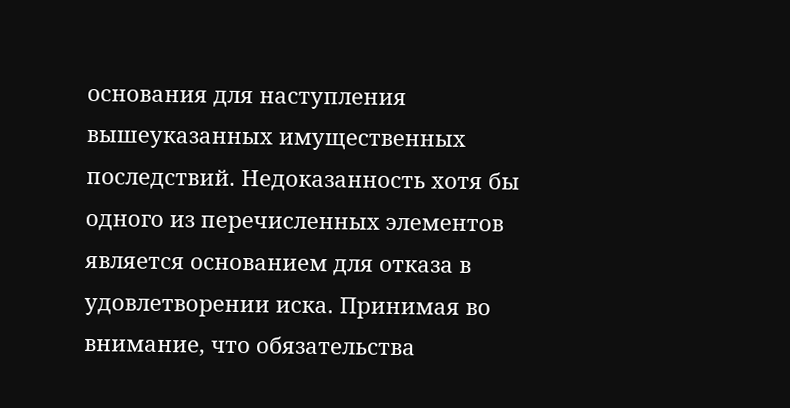основания для наступления вышеуказанных имущественных последствий. Недоказанность хотя бы одного из перечисленных элементов является основанием для отказа в удовлетворении иска. Принимая во внимание, что обязательства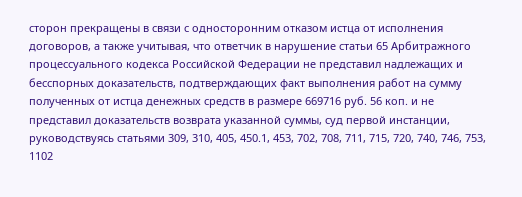сторон прекращены в связи с односторонним отказом истца от исполнения договоров, а также учитывая, что ответчик в нарушение статьи 65 Арбитражного процессуального кодекса Российской Федерации не представил надлежащих и бесспорных доказательств, подтверждающих факт выполнения работ на сумму полученных от истца денежных средств в размере 669716 руб. 56 коп. и не представил доказательств возврата указанной суммы, суд первой инстанции, руководствуясь статьями 309, 310, 405, 450.1, 453, 702, 708, 711, 715, 720, 740, 746, 753, 1102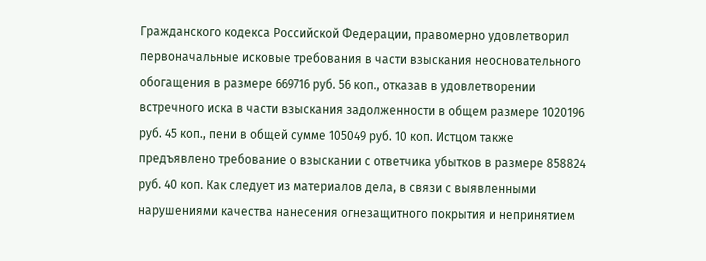Гражданского кодекса Российской Федерации, правомерно удовлетворил первоначальные исковые требования в части взыскания неосновательного обогащения в размере 669716 руб. 56 коп., отказав в удовлетворении встречного иска в части взыскания задолженности в общем размере 1020196 руб. 45 коп., пени в общей сумме 105049 руб. 10 коп. Истцом также предъявлено требование о взыскании с ответчика убытков в размере 858824 руб. 40 коп. Как следует из материалов дела, в связи с выявленными нарушениями качества нанесения огнезащитного покрытия и непринятием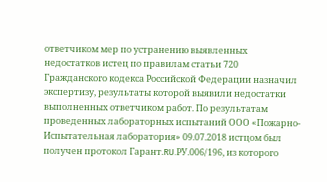ответчиком мер по устранению выявленных недостатков истец по правилам статьи 720 Гражданского кодекса Российской Федерации назначил экспертизу, результаты которой выявили недостатки выполненных ответчиком работ. По результатам проведенных лабораторных испытаний ООО «Пожарно-Испытательная лаборатория» 09.07.2018 истцом был получен протокол Гарант.RU.РУ.006/196, из которого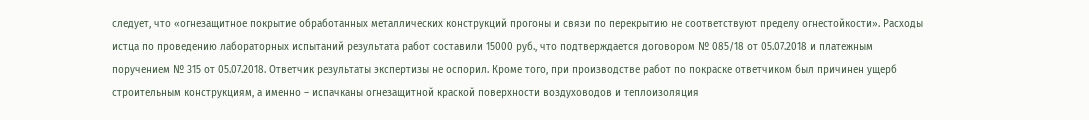следует, что «огнезащитное покрытие обработанных металлических конструкций прогоны и связи по перекрытию не соответствуют пределу огнестойкости». Расходы истца по проведению лабораторных испытаний результата работ составили 15000 руб., что подтверждается договором № 085/18 от 05.07.2018 и платежным поручением № 315 от 05.07.2018. Ответчик результаты экспертизы не оспорил. Кроме того, при производстве работ по покраске ответчиком был причинен ущерб строительным конструкциям, а именно – испачканы огнезащитной краской поверхности воздуховодов и теплоизоляция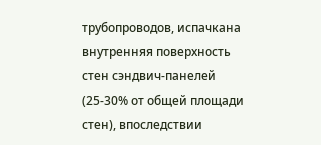трубопроводов, испачкана внутренняя поверхность стен сэндвич-панелей (25-30% от общей площади стен), впоследствии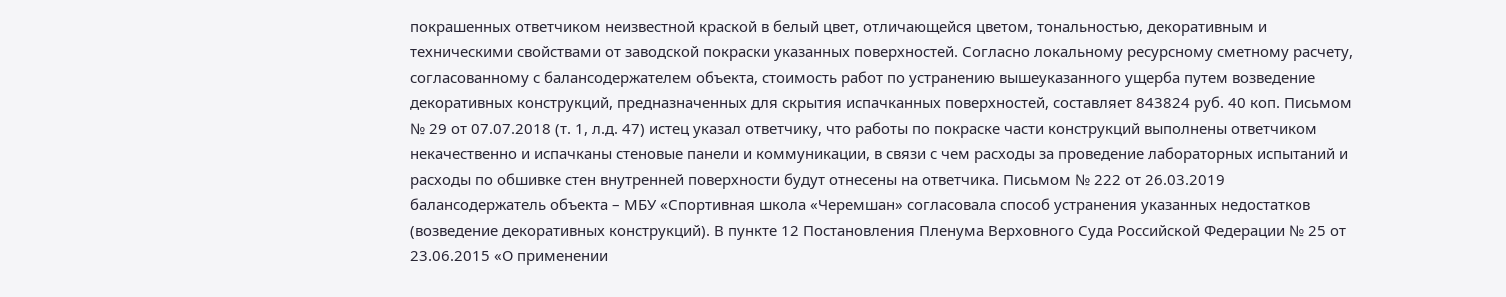покрашенных ответчиком неизвестной краской в белый цвет, отличающейся цветом, тональностью, декоративным и техническими свойствами от заводской покраски указанных поверхностей. Согласно локальному ресурсному сметному расчету, согласованному с балансодержателем объекта, стоимость работ по устранению вышеуказанного ущерба путем возведение декоративных конструкций, предназначенных для скрытия испачканных поверхностей, составляет 843824 руб. 40 коп. Письмом № 29 от 07.07.2018 (т. 1, л.д. 47) истец указал ответчику, что работы по покраске части конструкций выполнены ответчиком некачественно и испачканы стеновые панели и коммуникации, в связи с чем расходы за проведение лабораторных испытаний и расходы по обшивке стен внутренней поверхности будут отнесены на ответчика. Письмом № 222 от 26.03.2019 балансодержатель объекта – МБУ «Спортивная школа «Черемшан» согласовала способ устранения указанных недостатков (возведение декоративных конструкций). В пункте 12 Постановления Пленума Верховного Суда Российской Федерации № 25 от 23.06.2015 «О применении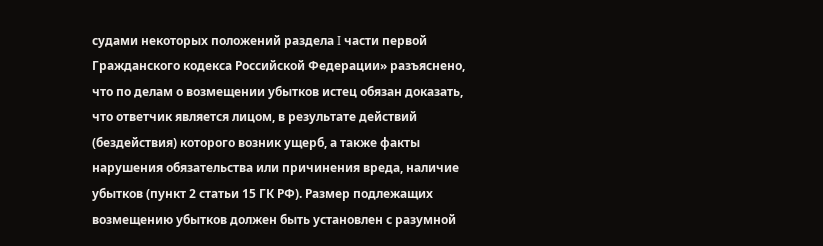судами некоторых положений раздела I части первой Гражданского кодекса Российской Федерации» разъяснено, что по делам о возмещении убытков истец обязан доказать, что ответчик является лицом, в результате действий (бездействия) которого возник ущерб, а также факты нарушения обязательства или причинения вреда, наличие убытков (пункт 2 статьи 15 ГК РФ). Размер подлежащих возмещению убытков должен быть установлен с разумной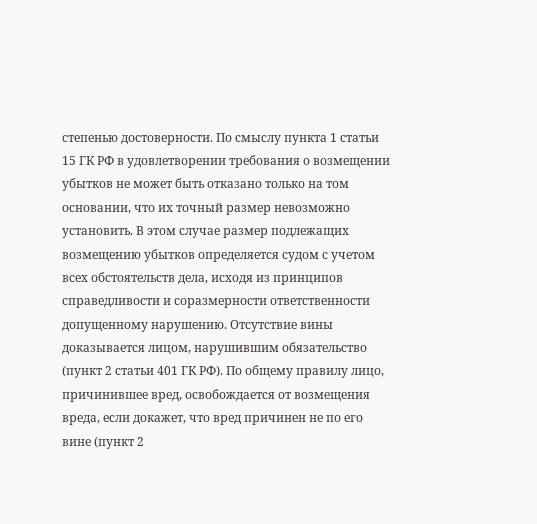степенью достоверности. По смыслу пункта 1 статьи 15 ГК РФ в удовлетворении требования о возмещении убытков не может быть отказано только на том основании, что их точный размер невозможно установить. В этом случае размер подлежащих возмещению убытков определяется судом с учетом всех обстоятельств дела, исходя из принципов справедливости и соразмерности ответственности допущенному нарушению. Отсутствие вины доказывается лицом, нарушившим обязательство (пункт 2 статьи 401 ГК РФ). По общему правилу лицо, причинившее вред, освобождается от возмещения вреда, если докажет, что вред причинен не по его вине (пункт 2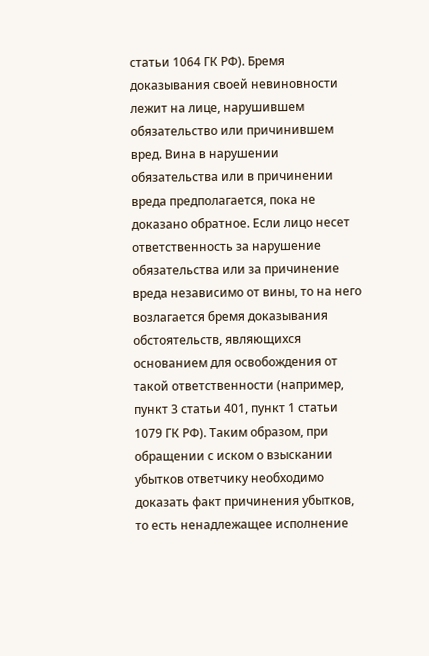статьи 1064 ГК РФ). Бремя доказывания своей невиновности лежит на лице, нарушившем обязательство или причинившем вред. Вина в нарушении обязательства или в причинении вреда предполагается, пока не доказано обратное. Если лицо несет ответственность за нарушение обязательства или за причинение вреда независимо от вины, то на него возлагается бремя доказывания обстоятельств, являющихся основанием для освобождения от такой ответственности (например, пункт 3 статьи 401, пункт 1 статьи 1079 ГК РФ). Таким образом, при обращении с иском о взыскании убытков ответчику необходимо доказать факт причинения убытков, то есть ненадлежащее исполнение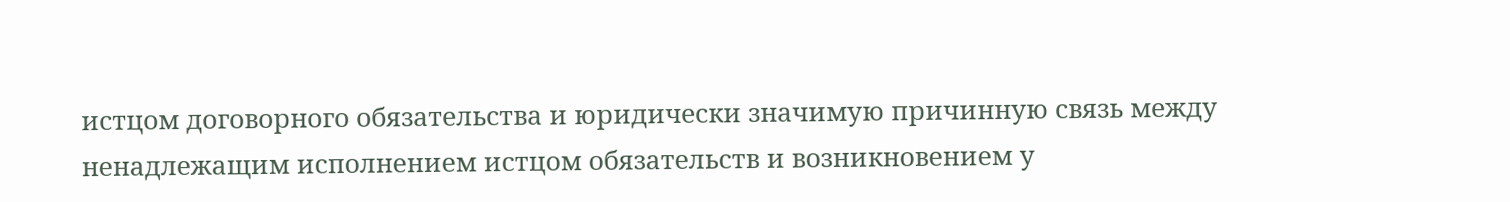истцом договорного обязательства и юридически значимую причинную связь между ненадлежащим исполнением истцом обязательств и возникновением у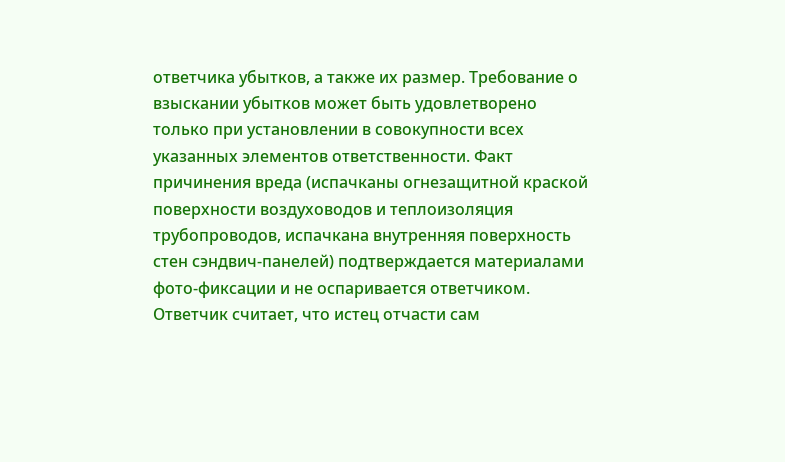ответчика убытков, а также их размер. Требование о взыскании убытков может быть удовлетворено только при установлении в совокупности всех указанных элементов ответственности. Факт причинения вреда (испачканы огнезащитной краской поверхности воздуховодов и теплоизоляция трубопроводов, испачкана внутренняя поверхность стен сэндвич-панелей) подтверждается материалами фото-фиксации и не оспаривается ответчиком. Ответчик считает, что истец отчасти сам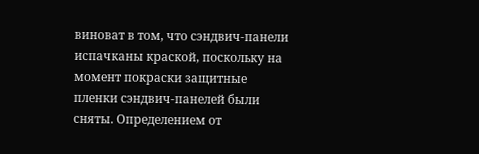виноват в том, что сэндвич-панели испачканы краской, поскольку на момент покраски защитные пленки сэндвич-панелей были сняты. Определением от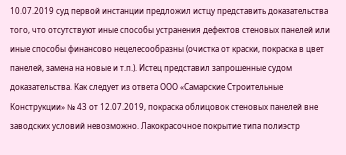10.07.2019 суд первой инстанции предложил истцу представить доказательства того, что отсутствуют иные способы устранения дефектов стеновых панелей или иные способы финансово нецелесообразны (очистка от краски, покраска в цвет панелей, замена на новые и т.п.). Истец представил запрошенные судом доказательства. Как следует из ответа ООО «Самарские Строительные Конструкции» № 43 от 12.07.2019, покраска облицовок стеновых панелей вне заводских условий невозможно. Лакокрасочное покрытие типа полиэстр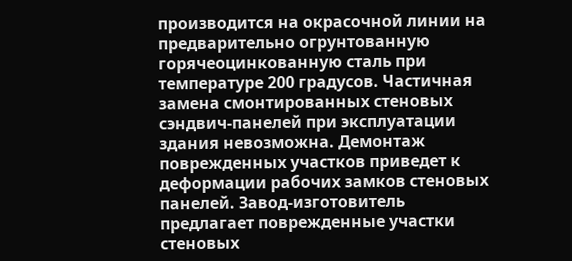производится на окрасочной линии на предварительно огрунтованную горячеоцинкованную сталь при температуре 200 градусов. Частичная замена смонтированных стеновых сэндвич-панелей при эксплуатации здания невозможна. Демонтаж поврежденных участков приведет к деформации рабочих замков стеновых панелей. Завод-изготовитель предлагает поврежденные участки стеновых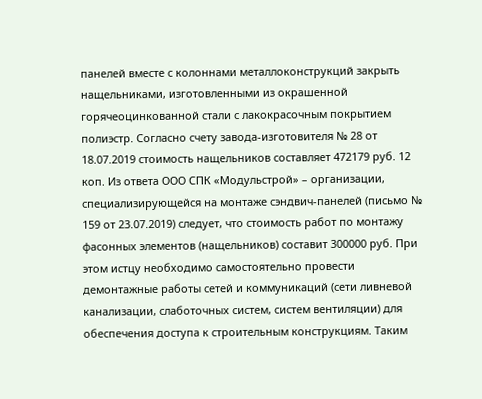панелей вместе с колоннами металлоконструкций закрыть нащельниками, изготовленными из окрашенной горячеоцинкованной стали с лакокрасочным покрытием полиэстр. Согласно счету завода-изготовителя № 28 от 18.07.2019 стоимость нащельников составляет 472179 руб. 12 коп. Из ответа ООО СПК «Модульстрой» – организации, специализирующейся на монтаже сэндвич-панелей (письмо № 159 от 23.07.2019) следует, что стоимость работ по монтажу фасонных элементов (нащельников) составит 300000 руб. При этом истцу необходимо самостоятельно провести демонтажные работы сетей и коммуникаций (сети ливневой канализации, слаботочных систем, систем вентиляции) для обеспечения доступа к строительным конструкциям. Таким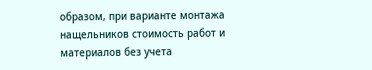образом, при варианте монтажа нащельников стоимость работ и материалов без учета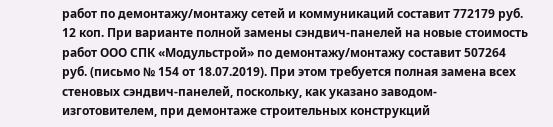работ по демонтажу/монтажу сетей и коммуникаций составит 772179 руб. 12 коп. При варианте полной замены сэндвич-панелей на новые стоимость работ ООО СПК «Модульстрой» по демонтажу/монтажу составит 507264 руб. (письмо № 154 от 18.07.2019). При этом требуется полная замена всех стеновых сэндвич-панелей, поскольку, как указано заводом-изготовителем, при демонтаже строительных конструкций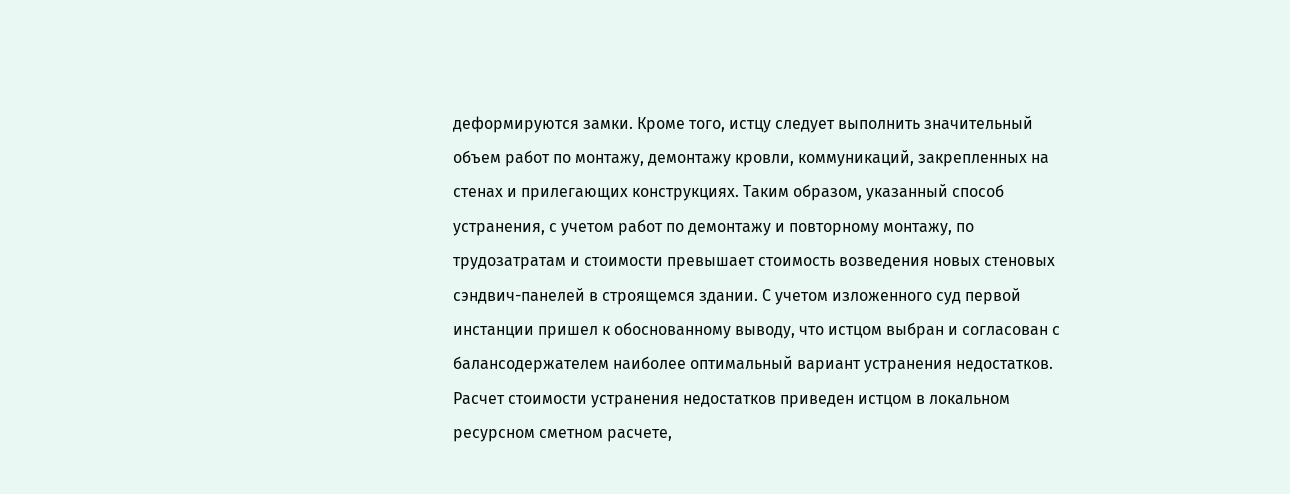деформируются замки. Кроме того, истцу следует выполнить значительный объем работ по монтажу, демонтажу кровли, коммуникаций, закрепленных на стенах и прилегающих конструкциях. Таким образом, указанный способ устранения, с учетом работ по демонтажу и повторному монтажу, по трудозатратам и стоимости превышает стоимость возведения новых стеновых сэндвич-панелей в строящемся здании. С учетом изложенного суд первой инстанции пришел к обоснованному выводу, что истцом выбран и согласован с балансодержателем наиболее оптимальный вариант устранения недостатков. Расчет стоимости устранения недостатков приведен истцом в локальном ресурсном сметном расчете,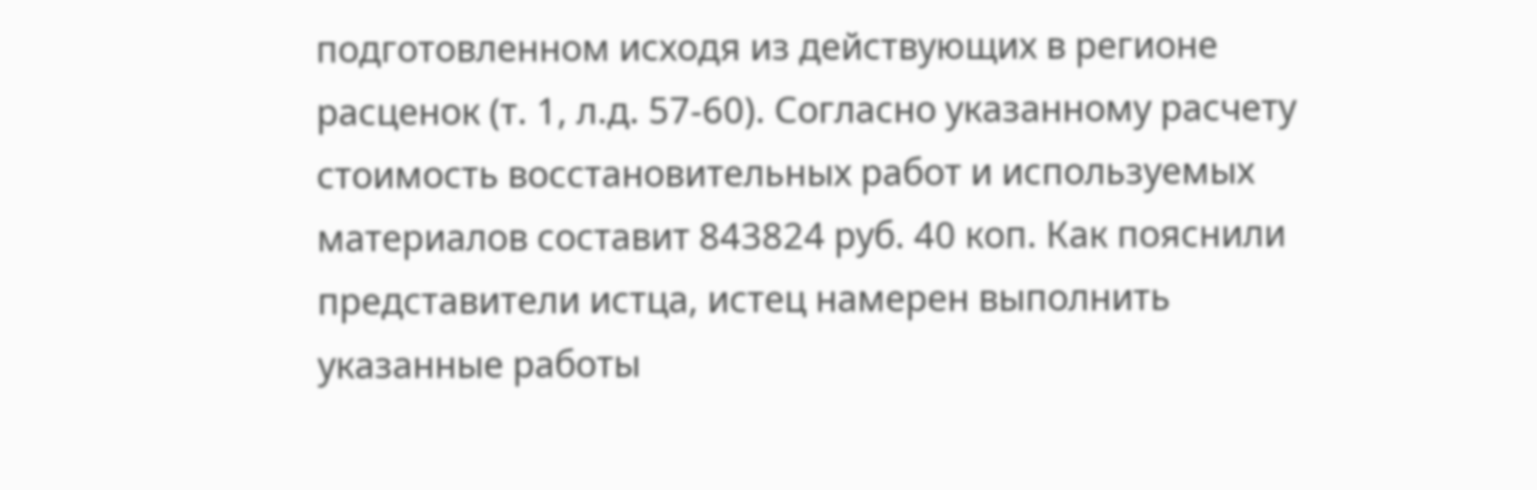подготовленном исходя из действующих в регионе расценок (т. 1, л.д. 57-60). Согласно указанному расчету стоимость восстановительных работ и используемых материалов составит 843824 руб. 40 коп. Как пояснили представители истца, истец намерен выполнить указанные работы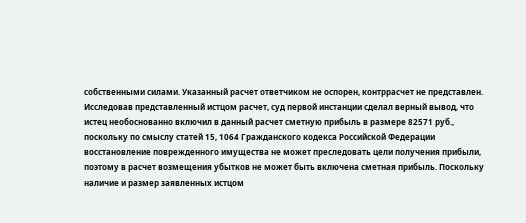собственными силами. Указанный расчет ответчиком не оспорен, контррасчет не представлен. Исследовав представленный истцом расчет, суд первой инстанции сделал верный вывод, что истец необоснованно включил в данный расчет сметную прибыль в размере 82571 руб., поскольку по смыслу статей 15, 1064 Гражданского кодекса Российской Федерации восстановление поврежденного имущества не может преследовать цели получения прибыли, поэтому в расчет возмещения убытков не может быть включена сметная прибыль. Поскольку наличие и размер заявленных истцом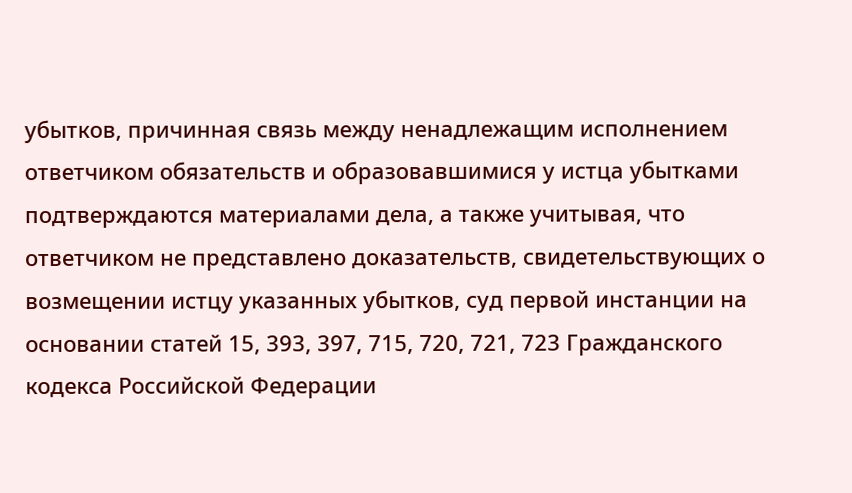убытков, причинная связь между ненадлежащим исполнением ответчиком обязательств и образовавшимися у истца убытками подтверждаются материалами дела, а также учитывая, что ответчиком не представлено доказательств, свидетельствующих о возмещении истцу указанных убытков, суд первой инстанции на основании статей 15, 393, 397, 715, 720, 721, 723 Гражданского кодекса Российской Федерации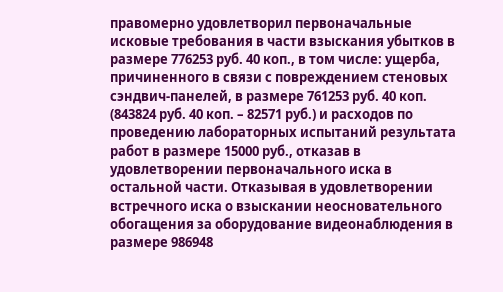правомерно удовлетворил первоначальные исковые требования в части взыскания убытков в размере 776253 руб. 40 коп., в том числе: ущерба, причиненного в связи с повреждением стеновых сэндвич-панелей, в размере 761253 руб. 40 коп. (843824 руб. 40 коп. – 82571 руб.) и расходов по проведению лабораторных испытаний результата работ в размере 15000 руб., отказав в удовлетворении первоначального иска в остальной части. Отказывая в удовлетворении встречного иска о взыскании неосновательного обогащения за оборудование видеонаблюдения в размере 986948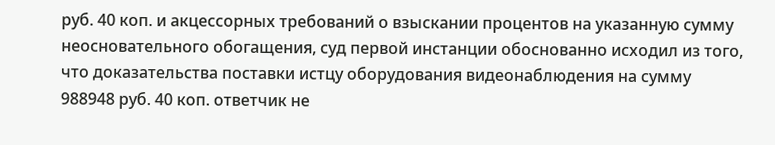руб. 40 коп. и акцессорных требований о взыскании процентов на указанную сумму неосновательного обогащения, суд первой инстанции обоснованно исходил из того, что доказательства поставки истцу оборудования видеонаблюдения на сумму 988948 руб. 40 коп. ответчик не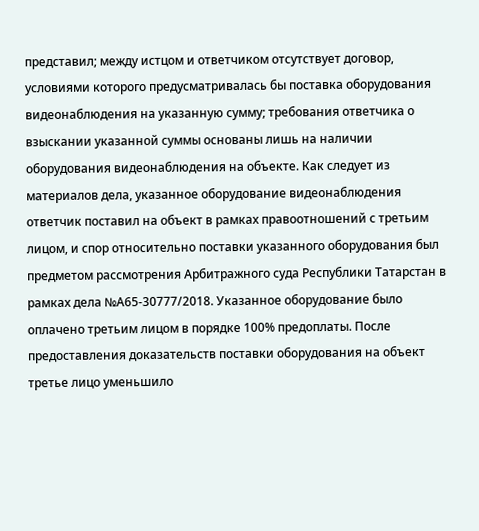представил; между истцом и ответчиком отсутствует договор, условиями которого предусматривалась бы поставка оборудования видеонаблюдения на указанную сумму; требования ответчика о взыскании указанной суммы основаны лишь на наличии оборудования видеонаблюдения на объекте. Как следует из материалов дела, указанное оборудование видеонаблюдения ответчик поставил на объект в рамках правоотношений с третьим лицом, и спор относительно поставки указанного оборудования был предметом рассмотрения Арбитражного суда Республики Татарстан в рамках дела №А65-30777/2018. Указанное оборудование было оплачено третьим лицом в порядке 100% предоплаты. После предоставления доказательств поставки оборудования на объект третье лицо уменьшило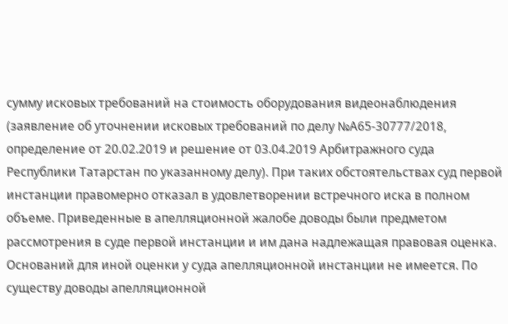сумму исковых требований на стоимость оборудования видеонаблюдения (заявление об уточнении исковых требований по делу №А65-30777/2018, определение от 20.02.2019 и решение от 03.04.2019 Арбитражного суда Республики Татарстан по указанному делу). При таких обстоятельствах суд первой инстанции правомерно отказал в удовлетворении встречного иска в полном объеме. Приведенные в апелляционной жалобе доводы были предметом рассмотрения в суде первой инстанции и им дана надлежащая правовая оценка. Оснований для иной оценки у суда апелляционной инстанции не имеется. По существу доводы апелляционной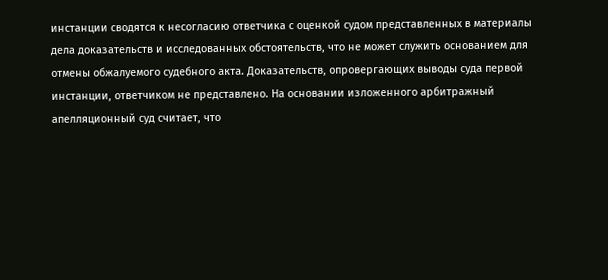инстанции сводятся к несогласию ответчика с оценкой судом представленных в материалы дела доказательств и исследованных обстоятельств, что не может служить основанием для отмены обжалуемого судебного акта. Доказательств, опровергающих выводы суда первой инстанции, ответчиком не представлено. На основании изложенного арбитражный апелляционный суд считает, что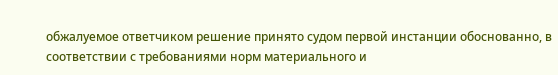обжалуемое ответчиком решение принято судом первой инстанции обоснованно, в соответствии с требованиями норм материального и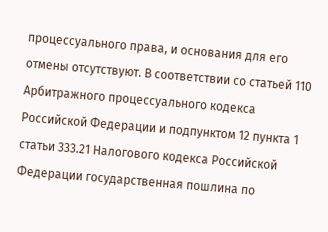процессуального права, и основания для его отмены отсутствуют. В соответствии со статьей 110 Арбитражного процессуального кодекса Российской Федерации и подпунктом 12 пункта 1 статьи 333.21 Налогового кодекса Российской Федерации государственная пошлина по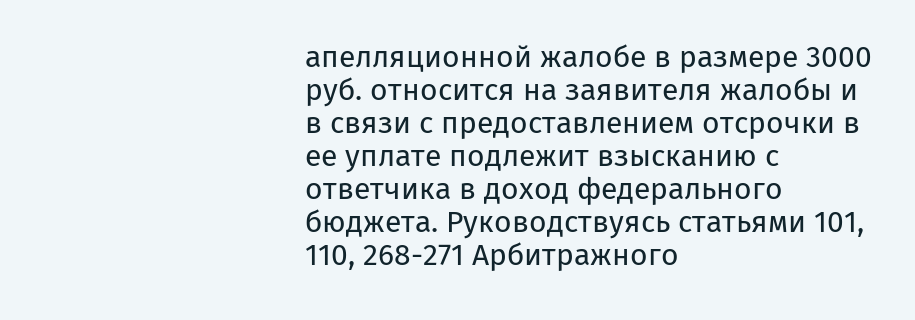апелляционной жалобе в размере 3000 руб. относится на заявителя жалобы и в связи с предоставлением отсрочки в ее уплате подлежит взысканию с ответчика в доход федерального бюджета. Руководствуясь статьями 101, 110, 268-271 Арбитражного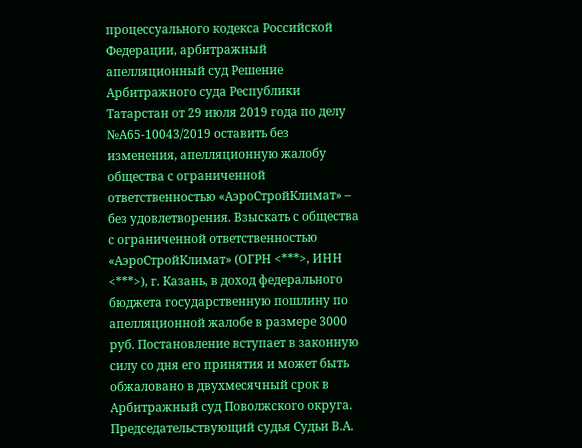процессуального кодекса Российской Федерации, арбитражный апелляционный суд Решение Арбитражного суда Республики Татарстан от 29 июля 2019 года по делу №А65-10043/2019 оставить без изменения, апелляционную жалобу общества с ограниченной ответственностью «АэроСтройКлимат» – без удовлетворения. Взыскать с общества с ограниченной ответственностью «АэроСтройКлимат» (ОГРН <***>, ИНН <***>), г. Казань, в доход федерального бюджета государственную пошлину по апелляционной жалобе в размере 3000 руб. Постановление вступает в законную силу со дня его принятия и может быть обжаловано в двухмесячный срок в Арбитражный суд Поволжского округа. Председательствующий судья Судьи В.А.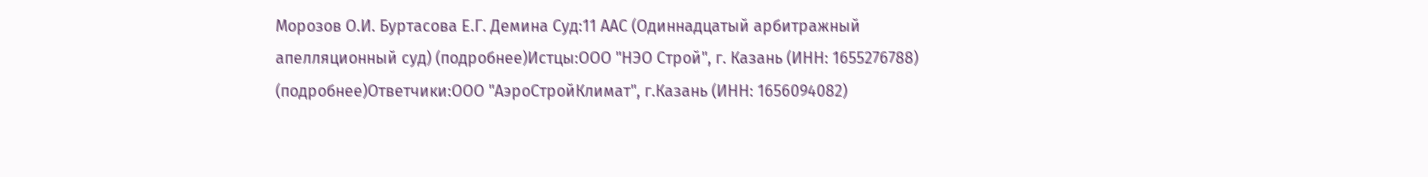Морозов О.И. Буртасова Е.Г. Демина Суд:11 ААС (Одиннадцатый арбитражный апелляционный суд) (подробнее)Истцы:ООО "НЭО Строй", г. Казань (ИНН: 1655276788) (подробнее)Ответчики:ООО "АэроСтройКлимат", г.Казань (ИНН: 1656094082)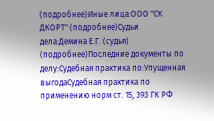(подробнее)Иные лица:ООО "СК ДКОРТ" (подробнее)Судьи дела:Демина Е.Г. (судья) (подробнее)Последние документы по делу:Судебная практика по:Упущенная выгодаСудебная практика по применению норм ст. 15, 393 ГК РФ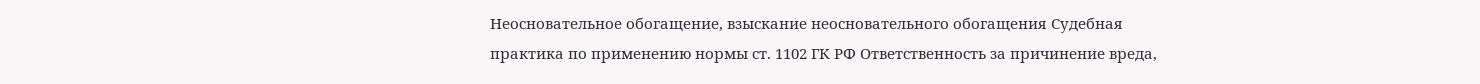Неосновательное обогащение, взыскание неосновательного обогащения Судебная практика по применению нормы ст. 1102 ГК РФ Ответственность за причинение вреда,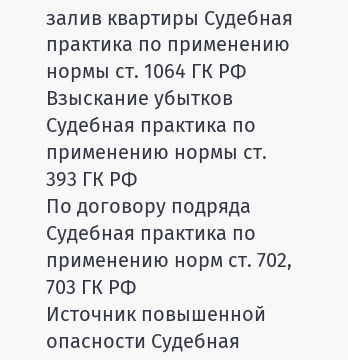залив квартиры Судебная практика по применению нормы ст. 1064 ГК РФ Взыскание убытков Судебная практика по применению нормы ст. 393 ГК РФ
По договору подряда Судебная практика по применению норм ст. 702, 703 ГК РФ
Источник повышенной опасности Судебная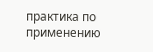практика по применению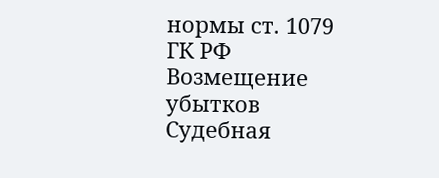нормы ст. 1079 ГК РФ Возмещение убытков Судебная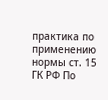практика по применению нормы ст. 15 ГК РФ По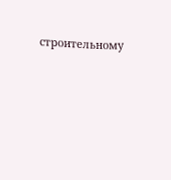строительному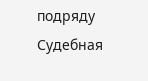подряду Судебная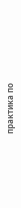практика по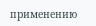применению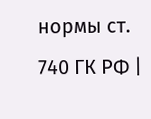нормы ст. 740 ГК РФ |